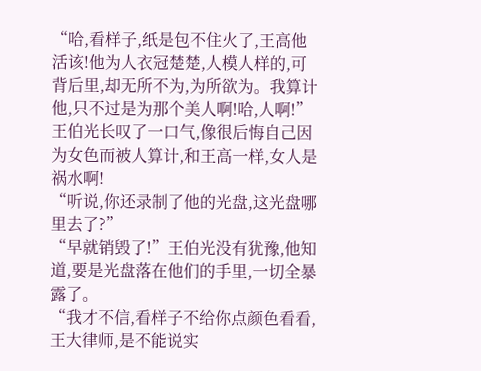“哈,看样子,纸是包不住火了,王高他活该!他为人衣冠楚楚,人模人样的,可背后里,却无所不为,为所欲为。我算计他,只不过是为那个美人啊!哈,人啊!”王伯光长叹了一口气,像很后悔自己因为女色而被人算计,和王高一样,女人是祸水啊!
“听说,你还录制了他的光盘,这光盘哪里去了?”
“早就销毁了!”王伯光没有犹豫,他知道,要是光盘落在他们的手里,一切全暴露了。
“我才不信,看样子不给你点颜色看看,王大律师,是不能说实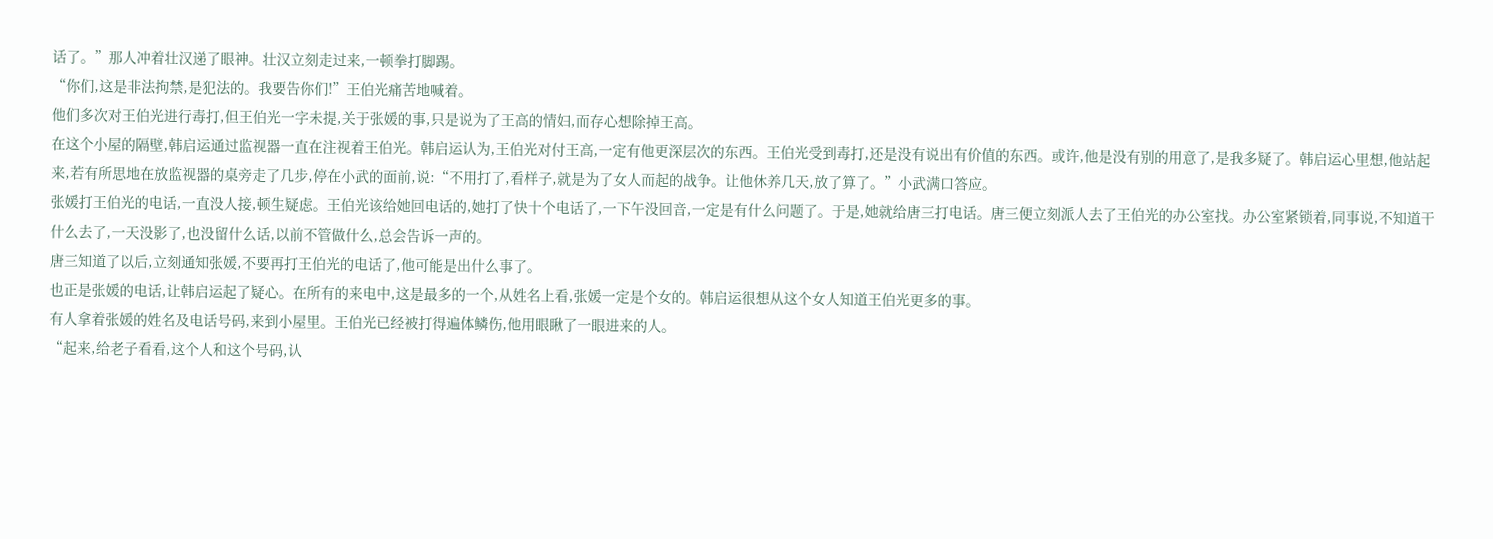话了。”那人冲着壮汉递了眼神。壮汉立刻走过来,一顿拳打脚踢。
“你们,这是非法拘禁,是犯法的。我要告你们!”王伯光痛苦地喊着。
他们多次对王伯光进行毒打,但王伯光一字未提,关于张媛的事,只是说为了王高的情妇,而存心想除掉王高。
在这个小屋的隔壁,韩启运通过监视器一直在注视着王伯光。韩启运认为,王伯光对付王高,一定有他更深层次的东西。王伯光受到毒打,还是没有说出有价值的东西。或许,他是没有别的用意了,是我多疑了。韩启运心里想,他站起来,若有所思地在放监视器的桌旁走了几步,停在小武的面前,说:“不用打了,看样子,就是为了女人而起的战争。让他休养几天,放了算了。”小武满口答应。
张媛打王伯光的电话,一直没人接,顿生疑虑。王伯光该给她回电话的,她打了快十个电话了,一下午没回音,一定是有什么问题了。于是,她就给唐三打电话。唐三便立刻派人去了王伯光的办公室找。办公室紧锁着,同事说,不知道干什么去了,一天没影了,也没留什么话,以前不管做什么,总会告诉一声的。
唐三知道了以后,立刻通知张媛,不要再打王伯光的电话了,他可能是出什么事了。
也正是张媛的电话,让韩启运起了疑心。在所有的来电中,这是最多的一个,从姓名上看,张媛一定是个女的。韩启运很想从这个女人知道王伯光更多的事。
有人拿着张媛的姓名及电话号码,来到小屋里。王伯光已经被打得遍体鳞伤,他用眼瞅了一眼进来的人。
“起来,给老子看看,这个人和这个号码,认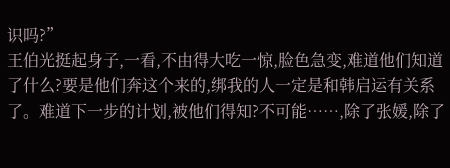识吗?”
王伯光挺起身子,一看,不由得大吃一惊,脸色急变,难道他们知道了什么?要是他们奔这个来的,绑我的人一定是和韩启运有关系了。难道下一步的计划,被他们得知?不可能……,除了张媛,除了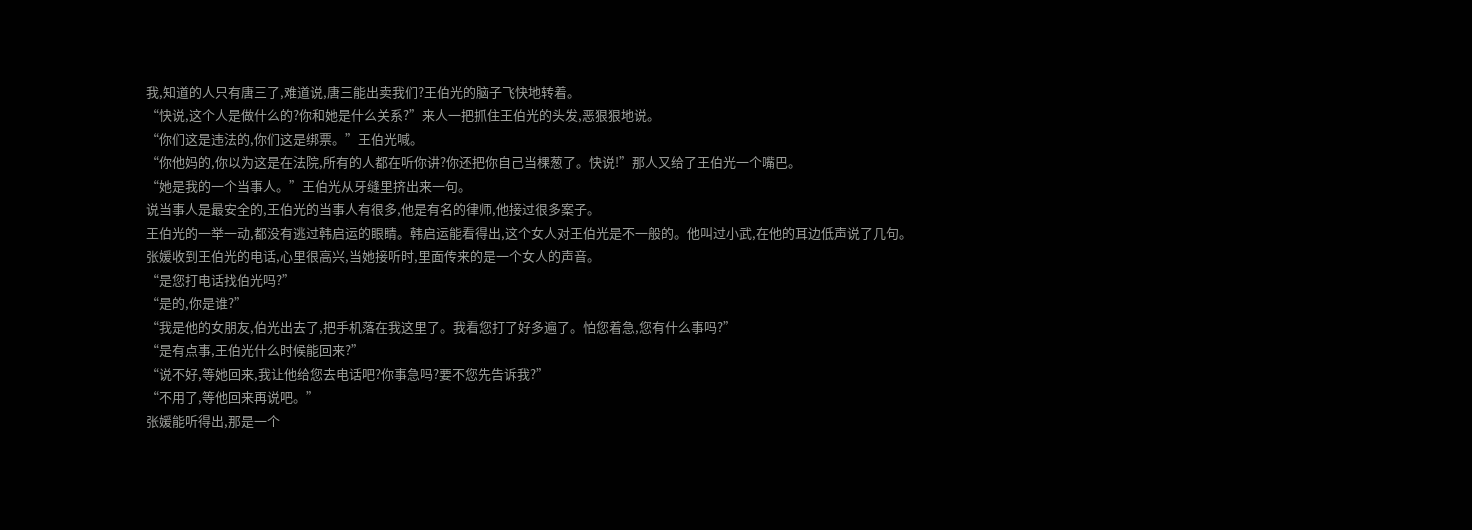我,知道的人只有唐三了,难道说,唐三能出卖我们?王伯光的脑子飞快地转着。
“快说,这个人是做什么的?你和她是什么关系?”来人一把抓住王伯光的头发,恶狠狠地说。
“你们这是违法的,你们这是绑票。”王伯光喊。
“你他妈的,你以为这是在法院,所有的人都在听你讲?你还把你自己当棵葱了。快说!”那人又给了王伯光一个嘴巴。
“她是我的一个当事人。”王伯光从牙缝里挤出来一句。
说当事人是最安全的,王伯光的当事人有很多,他是有名的律师,他接过很多案子。
王伯光的一举一动,都没有逃过韩启运的眼睛。韩启运能看得出,这个女人对王伯光是不一般的。他叫过小武,在他的耳边低声说了几句。
张媛收到王伯光的电话,心里很高兴,当她接听时,里面传来的是一个女人的声音。
“是您打电话找伯光吗?”
“是的,你是谁?”
“我是他的女朋友,伯光出去了,把手机落在我这里了。我看您打了好多遍了。怕您着急,您有什么事吗?”
“是有点事,王伯光什么时候能回来?”
“说不好,等她回来,我让他给您去电话吧?你事急吗?要不您先告诉我?”
“不用了,等他回来再说吧。”
张媛能听得出,那是一个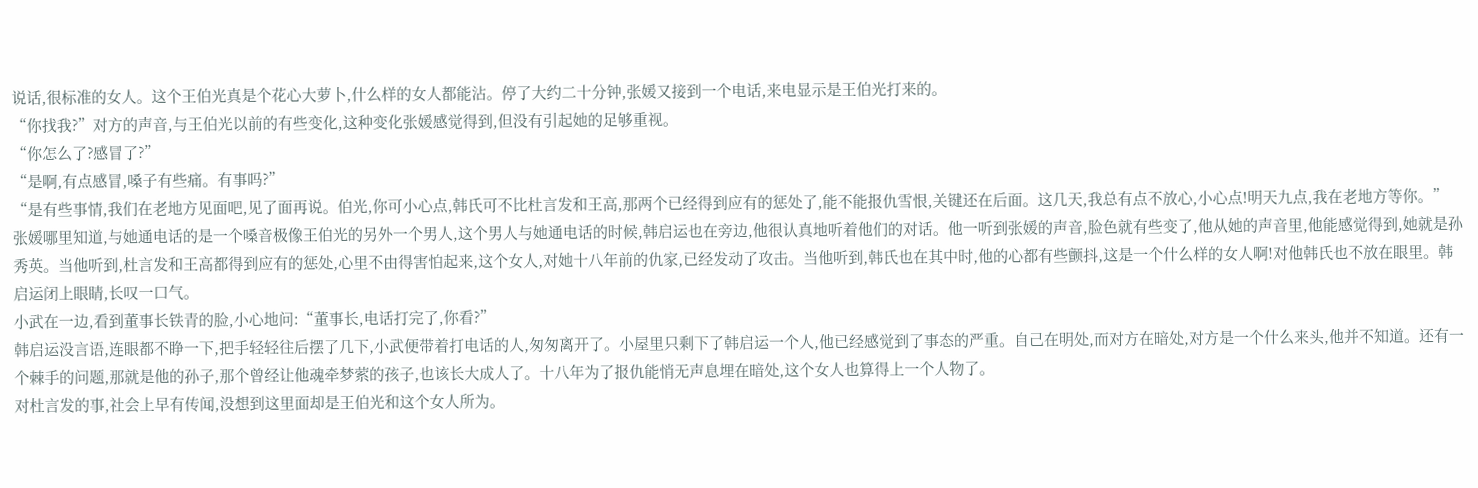说话,很标准的女人。这个王伯光真是个花心大萝卜,什么样的女人都能沾。停了大约二十分钟,张媛又接到一个电话,来电显示是王伯光打来的。
“你找我?”对方的声音,与王伯光以前的有些变化,这种变化张媛感觉得到,但没有引起她的足够重视。
“你怎么了?感冒了?”
“是啊,有点感冒,嗓子有些痛。有事吗?”
“是有些事情,我们在老地方见面吧,见了面再说。伯光,你可小心点,韩氏可不比杜言发和王高,那两个已经得到应有的惩处了,能不能报仇雪恨,关键还在后面。这几天,我总有点不放心,小心点!明天九点,我在老地方等你。”
张媛哪里知道,与她通电话的是一个嗓音极像王伯光的另外一个男人,这个男人与她通电话的时候,韩启运也在旁边,他很认真地听着他们的对话。他一听到张媛的声音,脸色就有些变了,他从她的声音里,他能感觉得到,她就是孙秀英。当他听到,杜言发和王高都得到应有的惩处,心里不由得害怕起来,这个女人,对她十八年前的仇家,已经发动了攻击。当他听到,韩氏也在其中时,他的心都有些颤抖,这是一个什么样的女人啊!对他韩氏也不放在眼里。韩启运闭上眼睛,长叹一口气。
小武在一边,看到董事长铁青的脸,小心地问:“董事长,电话打完了,你看?”
韩启运没言语,连眼都不睁一下,把手轻轻往后摆了几下,小武便带着打电话的人,匆匆离开了。小屋里只剩下了韩启运一个人,他已经感觉到了事态的严重。自己在明处,而对方在暗处,对方是一个什么来头,他并不知道。还有一个棘手的问题,那就是他的孙子,那个曾经让他魂牵梦萦的孩子,也该长大成人了。十八年为了报仇能悄无声息埋在暗处,这个女人也算得上一个人物了。
对杜言发的事,社会上早有传闻,没想到这里面却是王伯光和这个女人所为。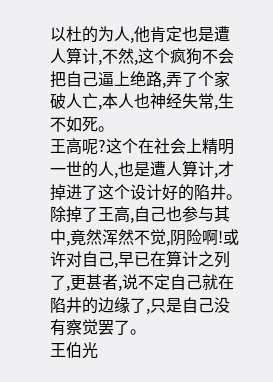以杜的为人,他肯定也是遭人算计,不然,这个疯狗不会把自己逼上绝路,弄了个家破人亡,本人也神经失常,生不如死。
王高呢?这个在社会上精明一世的人,也是遭人算计,才掉进了这个设计好的陷井。除掉了王高,自己也参与其中,竟然浑然不觉,阴险啊!或许对自己,早已在算计之列了,更甚者,说不定自己就在陷井的边缘了,只是自己没有察觉罢了。
王伯光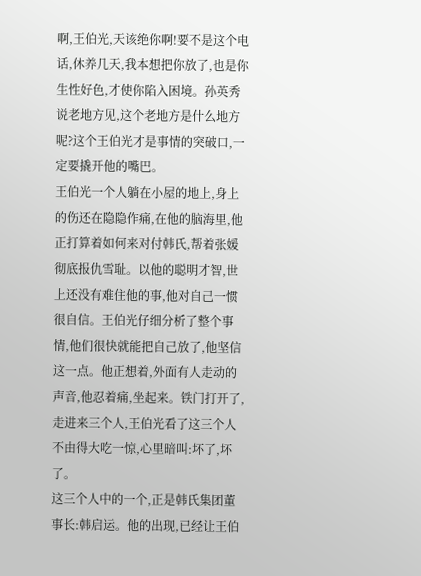啊,王伯光,天该绝你啊!要不是这个电话,休养几天,我本想把你放了,也是你生性好色,才使你陷入困境。孙英秀说老地方见,这个老地方是什么地方呢?这个王伯光才是事情的突破口,一定要撬开他的嘴巴。
王伯光一个人躺在小屋的地上,身上的伤还在隐隐作痛,在他的脑海里,他正打算着如何来对付韩氏,帮着张媛彻底报仇雪耻。以他的聪明才智,世上还没有难住他的事,他对自己一惯很自信。王伯光仔细分析了整个事情,他们很快就能把自己放了,他坚信这一点。他正想着,外面有人走动的声音,他忍着痛,坐起来。铁门打开了,走进来三个人,王伯光看了这三个人不由得大吃一惊,心里暗叫:坏了,坏了。
这三个人中的一个,正是韩氏集团董事长:韩启运。他的出现,已经让王伯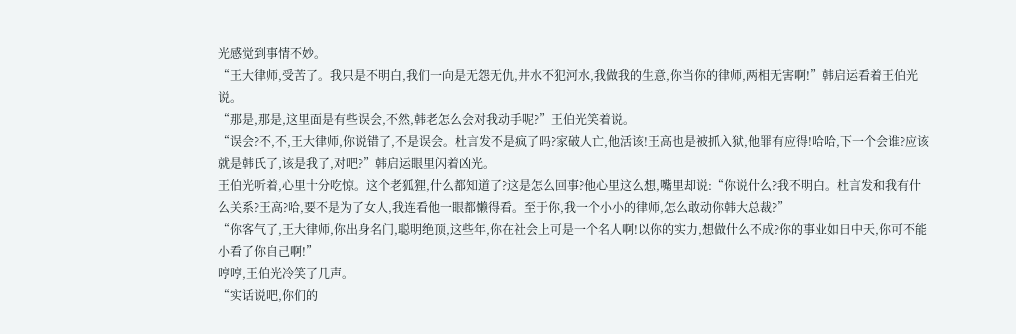光感觉到事情不妙。
“王大律师,受苦了。我只是不明白,我们一向是无怨无仇,井水不犯河水,我做我的生意,你当你的律师,两相无害啊!”韩启运看着王伯光说。
“那是,那是,这里面是有些误会,不然,韩老怎么会对我动手呢?”王伯光笑着说。
“误会?不,不,王大律师,你说错了,不是误会。杜言发不是疯了吗?家破人亡,他活该!王高也是被抓入狱,他罪有应得!哈哈,下一个会谁?应该就是韩氏了,该是我了,对吧?”韩启运眼里闪着凶光。
王伯光听着,心里十分吃惊。这个老狐狸,什么都知道了?这是怎么回事?他心里这么想,嘴里却说:“你说什么?我不明白。杜言发和我有什么关系?王高?哈,要不是为了女人,我连看他一眼都懒得看。至于你,我一个小小的律师,怎么敢动你韩大总裁?”
“你客气了,王大律师,你出身名门,聪明绝顶,这些年,你在社会上可是一个名人啊!以你的实力,想做什么不成?你的事业如日中天,你可不能小看了你自己啊!”
哼哼,王伯光冷笑了几声。
“实话说吧,你们的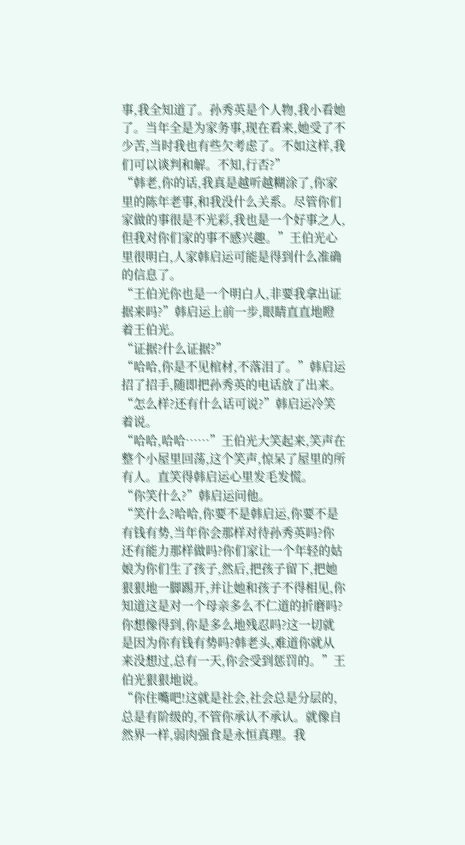事,我全知道了。孙秀英是个人物,我小看她了。当年全是为家务事,现在看来,她受了不少苦,当时我也有些欠考虑了。不如这样,我们可以谈判和解。不知,行否?”
“韩老,你的话,我真是越听越糊涂了,你家里的陈年老事,和我没什么关系。尽管你们家做的事很是不光彩,我也是一个好事之人,但我对你们家的事不感兴趣。”王伯光心里很明白,人家韩启运可能是得到什么准确的信息了。
“王伯光你也是一个明白人,非要我拿出证据来吗?”韩启运上前一步,眼睛直直地瞪着王伯光。
“证据?什么证据?”
“哈哈,你是不见棺材,不落泪了。”韩启运招了招手,随即把孙秀英的电话放了出来。
“怎么样?还有什么话可说?”韩启运冷笑着说。
“哈哈,哈哈……”王伯光大笑起来,笑声在整个小屋里回荡,这个笑声,惊呆了屋里的所有人。直笑得韩启运心里发毛发慌。
“你笑什么?”韩启运问他。
“笑什么?哈哈,你要不是韩启运,你要不是有钱有势,当年你会那样对待孙秀英吗?你还有能力那样做吗?你们家让一个年轻的姑娘为你们生了孩子,然后,把孩子留下,把她狠狠地一脚踢开,并让她和孩子不得相见,你知道这是对一个母亲多么不仁道的折磨吗?你想像得到,你是多么地残忍吗?这一切就是因为你有钱有势吗?韩老头,难道你就从来没想过,总有一天,你会受到惩罚的。”王伯光狠狠地说。
“你住嘴吧!这就是社会,社会总是分层的,总是有阶级的,不管你承认不承认。就像自然界一样,弱肉强食是永恒真理。我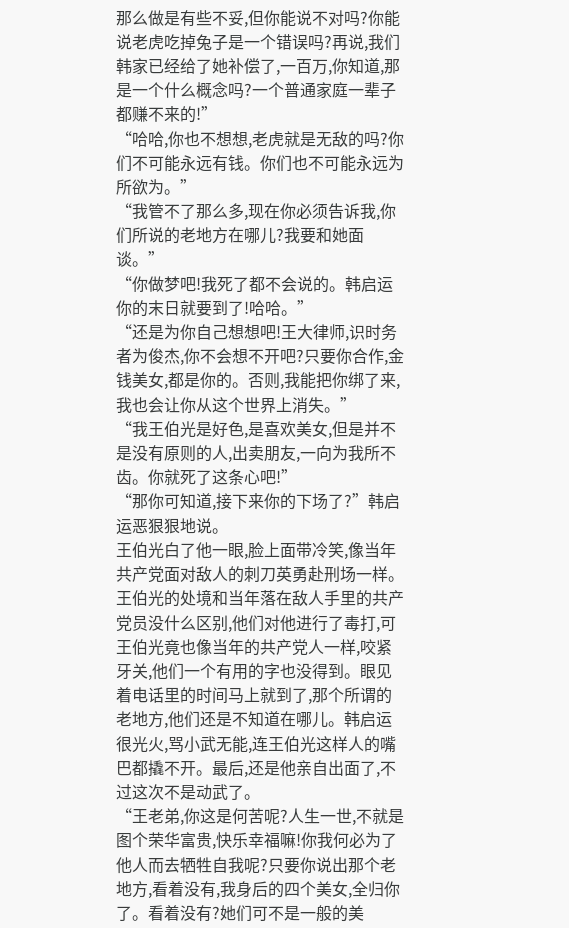那么做是有些不妥,但你能说不对吗?你能说老虎吃掉兔子是一个错误吗?再说,我们韩家已经给了她补偿了,一百万,你知道,那是一个什么概念吗?一个普通家庭一辈子都赚不来的!”
“哈哈,你也不想想,老虎就是无敌的吗?你们不可能永远有钱。你们也不可能永远为所欲为。”
“我管不了那么多,现在你必须告诉我,你们所说的老地方在哪儿?我要和她面谈。”
“你做梦吧!我死了都不会说的。韩启运你的末日就要到了!哈哈。”
“还是为你自己想想吧!王大律师,识时务者为俊杰,你不会想不开吧?只要你合作,金钱美女,都是你的。否则,我能把你绑了来,我也会让你从这个世界上消失。”
“我王伯光是好色,是喜欢美女,但是并不是没有原则的人,出卖朋友,一向为我所不齿。你就死了这条心吧!”
“那你可知道,接下来你的下场了?”韩启运恶狠狠地说。
王伯光白了他一眼,脸上面带冷笑,像当年共产党面对敌人的刺刀英勇赴刑场一样。
王伯光的处境和当年落在敌人手里的共产党员没什么区别,他们对他进行了毒打,可王伯光竟也像当年的共产党人一样,咬紧牙关,他们一个有用的字也没得到。眼见着电话里的时间马上就到了,那个所谓的老地方,他们还是不知道在哪儿。韩启运很光火,骂小武无能,连王伯光这样人的嘴巴都撬不开。最后,还是他亲自出面了,不过这次不是动武了。
“王老弟,你这是何苦呢?人生一世,不就是图个荣华富贵,快乐幸福嘛!你我何必为了他人而去牺牲自我呢?只要你说出那个老地方,看着没有,我身后的四个美女,全归你了。看着没有?她们可不是一般的美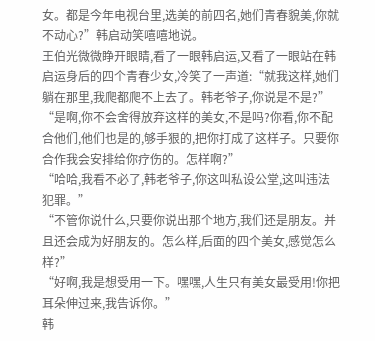女。都是今年电视台里,选美的前四名,她们青春貌美,你就不动心?”韩启动笑嘻嘻地说。
王伯光微微睁开眼睛,看了一眼韩启运,又看了一眼站在韩启运身后的四个青春少女,冷笑了一声道:“就我这样,她们躺在那里,我爬都爬不上去了。韩老爷子,你说是不是?”
“是啊,你不会舍得放弃这样的美女,不是吗?你看,你不配合他们,他们也是的,够手狠的,把你打成了这样子。只要你合作我会安排给你疗伤的。怎样啊?”
“哈哈,我看不必了,韩老爷子,你这叫私设公堂,这叫违法犯罪。”
“不管你说什么,只要你说出那个地方,我们还是朋友。并且还会成为好朋友的。怎么样,后面的四个美女,感觉怎么样?”
“好啊,我是想受用一下。嘿嘿,人生只有美女最受用!你把耳朵伸过来,我告诉你。”
韩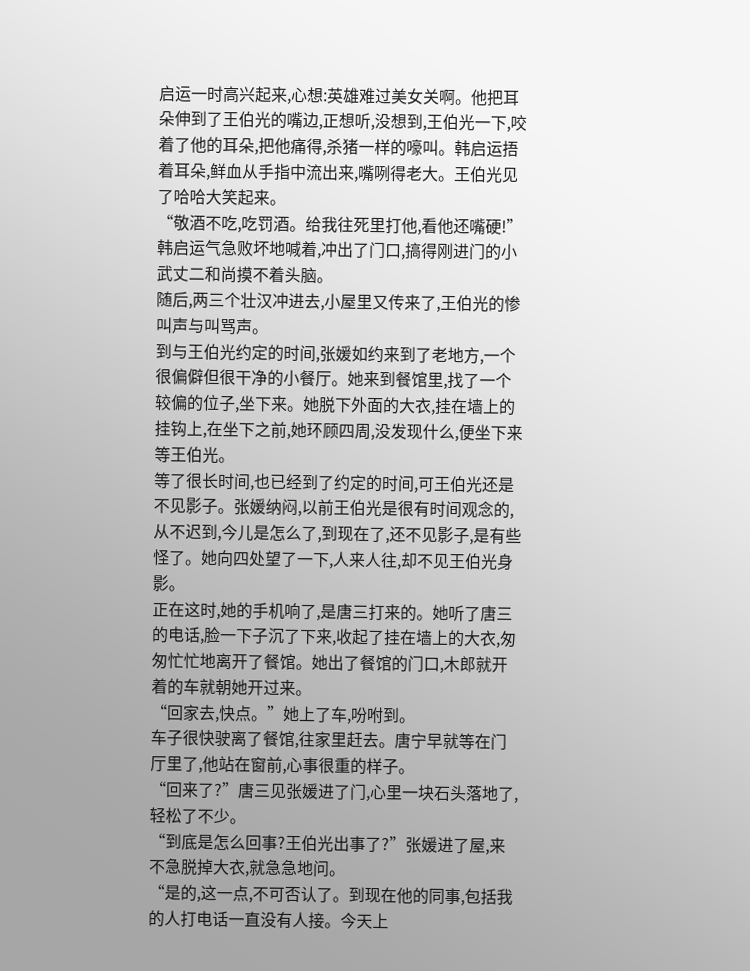启运一时高兴起来,心想:英雄难过美女关啊。他把耳朵伸到了王伯光的嘴边,正想听,没想到,王伯光一下,咬着了他的耳朵,把他痛得,杀猪一样的嚎叫。韩启运捂着耳朵,鲜血从手指中流出来,嘴咧得老大。王伯光见了哈哈大笑起来。
“敬酒不吃,吃罚酒。给我往死里打他,看他还嘴硬!”韩启运气急败坏地喊着,冲出了门口,搞得刚进门的小武丈二和尚摸不着头脑。
随后,两三个壮汉冲进去,小屋里又传来了,王伯光的惨叫声与叫骂声。
到与王伯光约定的时间,张媛如约来到了老地方,一个很偏僻但很干净的小餐厅。她来到餐馆里,找了一个较偏的位子,坐下来。她脱下外面的大衣,挂在墙上的挂钩上,在坐下之前,她环顾四周,没发现什么,便坐下来等王伯光。
等了很长时间,也已经到了约定的时间,可王伯光还是不见影子。张媛纳闷,以前王伯光是很有时间观念的,从不迟到,今儿是怎么了,到现在了,还不见影子,是有些怪了。她向四处望了一下,人来人往,却不见王伯光身影。
正在这时,她的手机响了,是唐三打来的。她听了唐三的电话,脸一下子沉了下来,收起了挂在墙上的大衣,匆匆忙忙地离开了餐馆。她出了餐馆的门口,木郎就开着的车就朝她开过来。
“回家去,快点。”她上了车,吩咐到。
车子很快驶离了餐馆,往家里赶去。唐宁早就等在门厅里了,他站在窗前,心事很重的样子。
“回来了?”唐三见张媛进了门,心里一块石头落地了,轻松了不少。
“到底是怎么回事?王伯光出事了?”张媛进了屋,来不急脱掉大衣,就急急地问。
“是的,这一点,不可否认了。到现在他的同事,包括我的人打电话一直没有人接。今天上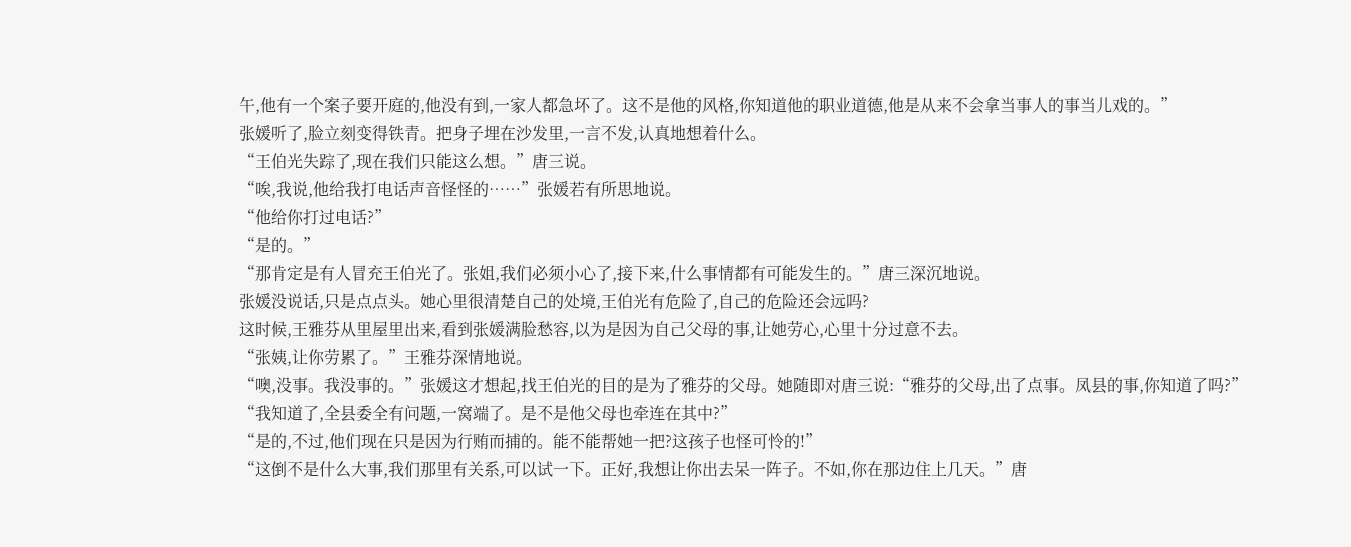午,他有一个案子要开庭的,他没有到,一家人都急坏了。这不是他的风格,你知道他的职业道德,他是从来不会拿当事人的事当儿戏的。”
张媛听了,脸立刻变得铁青。把身子埋在沙发里,一言不发,认真地想着什么。
“王伯光失踪了,现在我们只能这么想。”唐三说。
“唉,我说,他给我打电话声音怪怪的……”张媛若有所思地说。
“他给你打过电话?”
“是的。”
“那肯定是有人冒充王伯光了。张姐,我们必须小心了,接下来,什么事情都有可能发生的。”唐三深沉地说。
张媛没说话,只是点点头。她心里很清楚自己的处境,王伯光有危险了,自己的危险还会远吗?
这时候,王雅芬从里屋里出来,看到张媛满脸愁容,以为是因为自己父母的事,让她劳心,心里十分过意不去。
“张姨,让你劳累了。”王雅芬深情地说。
“噢,没事。我没事的。”张媛这才想起,找王伯光的目的是为了雅芬的父母。她随即对唐三说:“雅芬的父母,出了点事。凤县的事,你知道了吗?”
“我知道了,全县委全有问题,一窝端了。是不是他父母也牵连在其中?”
“是的,不过,他们现在只是因为行贿而捕的。能不能帮她一把?这孩子也怪可怜的!”
“这倒不是什么大事,我们那里有关系,可以试一下。正好,我想让你出去呆一阵子。不如,你在那边住上几天。”唐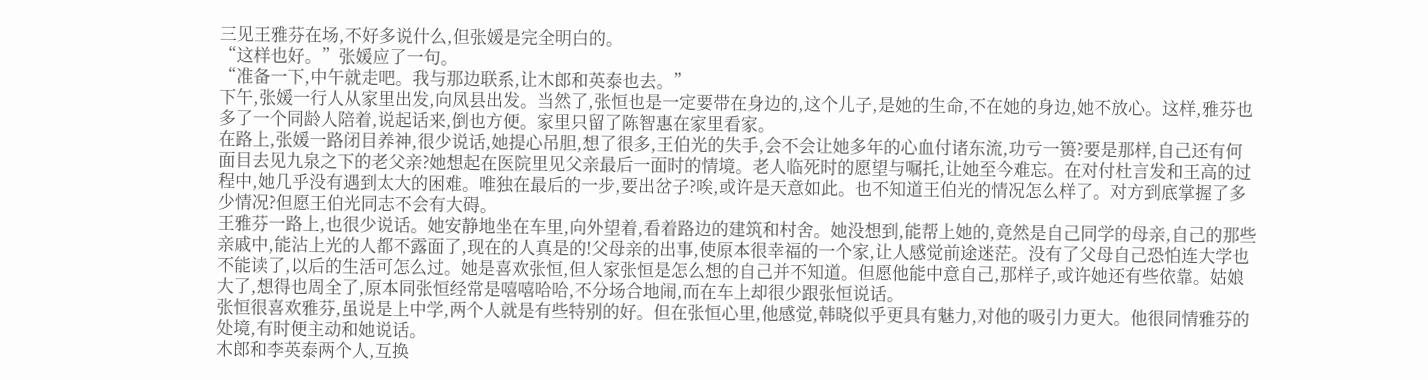三见王雅芬在场,不好多说什么,但张媛是完全明白的。
“这样也好。”张媛应了一句。
“准备一下,中午就走吧。我与那边联系,让木郎和英泰也去。”
下午,张媛一行人从家里出发,向凤县出发。当然了,张恒也是一定要带在身边的,这个儿子,是她的生命,不在她的身边,她不放心。这样,雅芬也多了一个同龄人陪着,说起话来,倒也方便。家里只留了陈智惠在家里看家。
在路上,张媛一路闭目养神,很少说话,她提心吊胆,想了很多,王伯光的失手,会不会让她多年的心血付诸东流,功亏一篑?要是那样,自己还有何面目去见九泉之下的老父亲?她想起在医院里见父亲最后一面时的情境。老人临死时的愿望与嘱托,让她至今难忘。在对付杜言发和王高的过程中,她几乎没有遇到太大的困难。唯独在最后的一步,要出岔子?唉,或许是天意如此。也不知道王伯光的情况怎么样了。对方到底掌握了多少情况?但愿王伯光同志不会有大碍。
王雅芬一路上,也很少说话。她安静地坐在车里,向外望着,看着路边的建筑和村舍。她没想到,能帮上她的,竟然是自己同学的母亲,自己的那些亲戚中,能沾上光的人都不露面了,现在的人真是的!父母亲的出事,使原本很幸福的一个家,让人感觉前途迷茫。没有了父母自己恐怕连大学也不能读了,以后的生活可怎么过。她是喜欢张恒,但人家张恒是怎么想的自己并不知道。但愿他能中意自己,那样子,或许她还有些依靠。姑娘大了,想得也周全了,原本同张恒经常是嘻嘻哈哈,不分场合地闹,而在车上却很少跟张恒说话。
张恒很喜欢雅芬,虽说是上中学,两个人就是有些特别的好。但在张恒心里,他感觉,韩晓似乎更具有魅力,对他的吸引力更大。他很同情雅芬的处境,有时便主动和她说话。
木郎和李英泰两个人,互换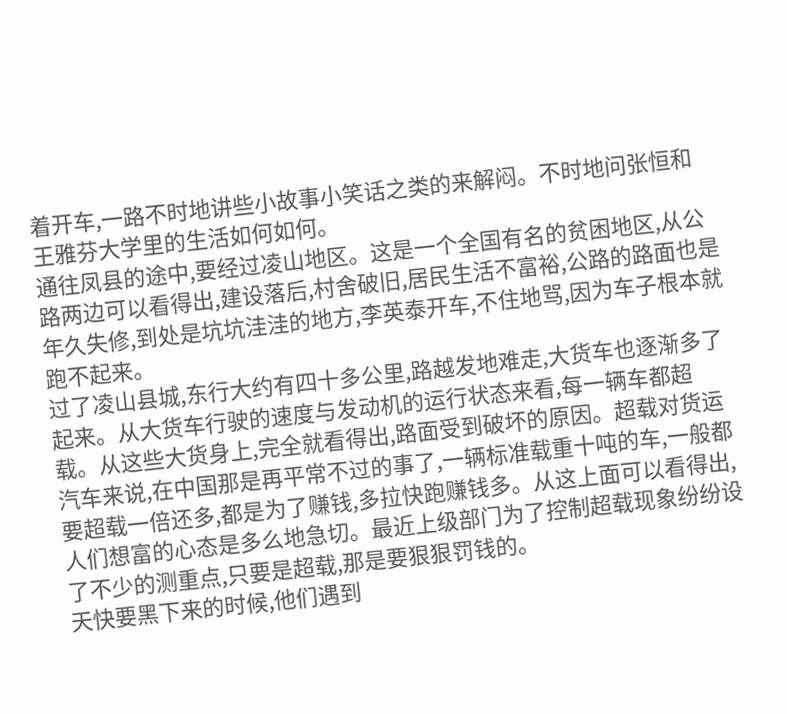着开车,一路不时地讲些小故事小笑话之类的来解闷。不时地问张恒和王雅芬大学里的生活如何如何。
通往凤县的途中,要经过凌山地区。这是一个全国有名的贫困地区,从公路两边可以看得出,建设落后,村舍破旧,居民生活不富裕,公路的路面也是年久失修,到处是坑坑洼洼的地方,李英泰开车,不住地骂,因为车子根本就跑不起来。
过了凌山县城,东行大约有四十多公里,路越发地难走,大货车也逐渐多了起来。从大货车行驶的速度与发动机的运行状态来看,每一辆车都超载。从这些大货身上,完全就看得出,路面受到破坏的原因。超载对货运汽车来说,在中国那是再平常不过的事了,一辆标准载重十吨的车,一般都要超载一倍还多,都是为了赚钱,多拉快跑赚钱多。从这上面可以看得出,人们想富的心态是多么地急切。最近上级部门为了控制超载现象纷纷设了不少的测重点,只要是超载,那是要狠狠罚钱的。
天快要黑下来的时候,他们遇到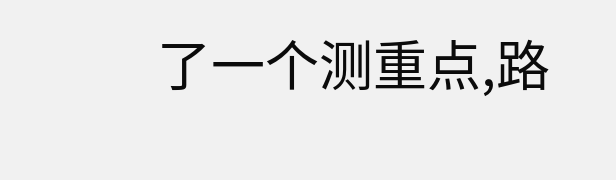了一个测重点,路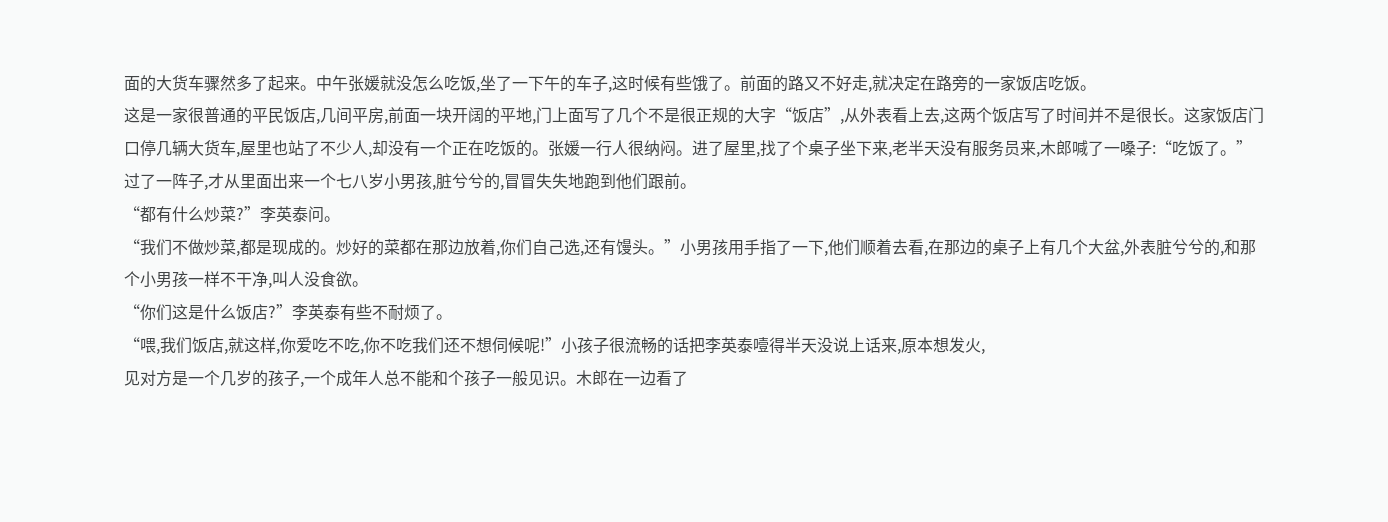面的大货车骤然多了起来。中午张媛就没怎么吃饭,坐了一下午的车子,这时候有些饿了。前面的路又不好走,就决定在路旁的一家饭店吃饭。
这是一家很普通的平民饭店,几间平房,前面一块开阔的平地,门上面写了几个不是很正规的大字“饭店”,从外表看上去,这两个饭店写了时间并不是很长。这家饭店门口停几辆大货车,屋里也站了不少人,却没有一个正在吃饭的。张媛一行人很纳闷。进了屋里,找了个桌子坐下来,老半天没有服务员来,木郎喊了一嗓子:“吃饭了。”
过了一阵子,才从里面出来一个七八岁小男孩,脏兮兮的,冒冒失失地跑到他们跟前。
“都有什么炒菜?”李英泰问。
“我们不做炒菜,都是现成的。炒好的菜都在那边放着,你们自己选,还有馒头。”小男孩用手指了一下,他们顺着去看,在那边的桌子上有几个大盆,外表脏兮兮的,和那个小男孩一样不干净,叫人没食欲。
“你们这是什么饭店?”李英泰有些不耐烦了。
“喂,我们饭店,就这样,你爱吃不吃,你不吃我们还不想伺候呢!”小孩子很流畅的话把李英泰噎得半天没说上话来,原本想发火,
见对方是一个几岁的孩子,一个成年人总不能和个孩子一般见识。木郎在一边看了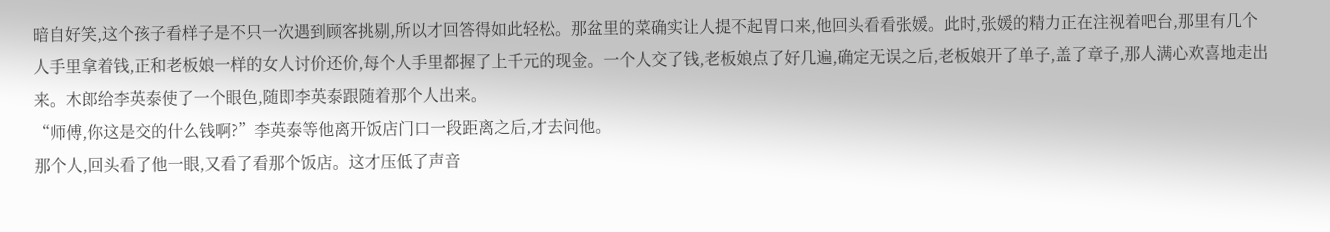暗自好笑,这个孩子看样子是不只一次遇到顾客挑剔,所以才回答得如此轻松。那盆里的菜确实让人提不起胃口来,他回头看看张媛。此时,张媛的精力正在注视着吧台,那里有几个人手里拿着钱,正和老板娘一样的女人讨价还价,每个人手里都握了上千元的现金。一个人交了钱,老板娘点了好几遍,确定无误之后,老板娘开了单子,盖了章子,那人满心欢喜地走出来。木郎给李英泰使了一个眼色,随即李英泰跟随着那个人出来。
“师傅,你这是交的什么钱啊?”李英泰等他离开饭店门口一段距离之后,才去问他。
那个人,回头看了他一眼,又看了看那个饭店。这才压低了声音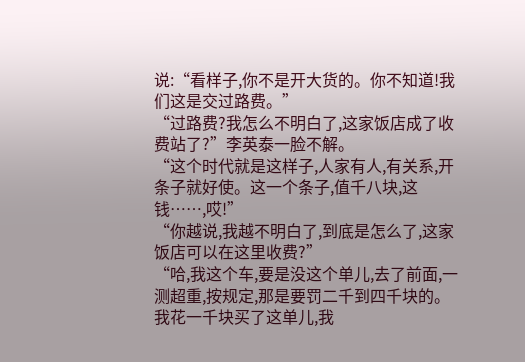说:“看样子,你不是开大货的。你不知道!我们这是交过路费。”
“过路费?我怎么不明白了,这家饭店成了收费站了?”李英泰一脸不解。
“这个时代就是这样子,人家有人,有关系,开条子就好使。这一个条子,值千八块,这钱……,哎!”
“你越说,我越不明白了,到底是怎么了,这家饭店可以在这里收费?”
“哈,我这个车,要是没这个单儿,去了前面,一测超重,按规定,那是要罚二千到四千块的。我花一千块买了这单儿,我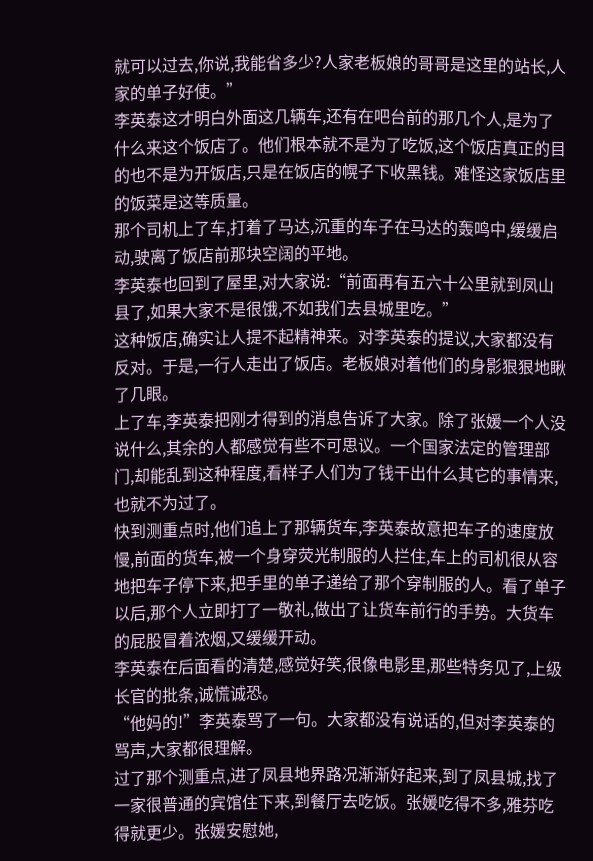就可以过去,你说,我能省多少?人家老板娘的哥哥是这里的站长,人家的单子好使。”
李英泰这才明白外面这几辆车,还有在吧台前的那几个人,是为了什么来这个饭店了。他们根本就不是为了吃饭,这个饭店真正的目的也不是为开饭店,只是在饭店的幌子下收黑钱。难怪这家饭店里的饭菜是这等质量。
那个司机上了车,打着了马达,沉重的车子在马达的轰鸣中,缓缓启动,驶离了饭店前那块空阔的平地。
李英泰也回到了屋里,对大家说:“前面再有五六十公里就到凤山县了,如果大家不是很饿,不如我们去县城里吃。”
这种饭店,确实让人提不起精神来。对李英泰的提议,大家都没有反对。于是,一行人走出了饭店。老板娘对着他们的身影狠狠地瞅了几眼。
上了车,李英泰把刚才得到的消息告诉了大家。除了张媛一个人没说什么,其余的人都感觉有些不可思议。一个国家法定的管理部门,却能乱到这种程度,看样子人们为了钱干出什么其它的事情来,也就不为过了。
快到测重点时,他们追上了那辆货车,李英泰故意把车子的速度放慢,前面的货车,被一个身穿荧光制服的人拦住,车上的司机很从容地把车子停下来,把手里的单子递给了那个穿制服的人。看了单子以后,那个人立即打了一敬礼,做出了让货车前行的手势。大货车的屁股冒着浓烟,又缓缓开动。
李英泰在后面看的清楚,感觉好笑,很像电影里,那些特务见了,上级长官的批条,诚慌诚恐。
“他妈的!”李英泰骂了一句。大家都没有说话的,但对李英泰的骂声,大家都很理解。
过了那个测重点,进了凤县地界路况渐渐好起来,到了凤县城,找了一家很普通的宾馆住下来,到餐厅去吃饭。张媛吃得不多,雅芬吃得就更少。张媛安慰她,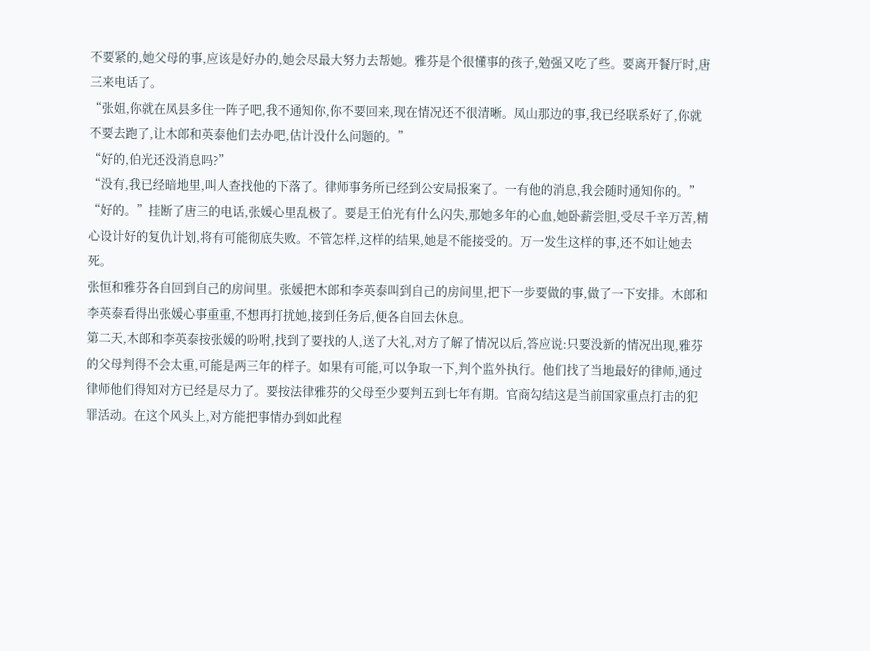不要紧的,她父母的事,应该是好办的,她会尽最大努力去帮她。雅芬是个很懂事的孩子,勉强又吃了些。要离开餐厅时,唐三来电话了。
“张姐,你就在凤县多住一阵子吧,我不通知你,你不要回来,现在情况还不很清晰。凤山那边的事,我已经联系好了,你就不要去跑了,让木郎和英泰他们去办吧,估计没什么问题的。”
“好的,伯光还没消息吗?”
“没有,我已经暗地里,叫人查找他的下落了。律师事务所已经到公安局报案了。一有他的消息,我会随时通知你的。”
“好的。”挂断了唐三的电话,张媛心里乱极了。要是王伯光有什么闪失,那她多年的心血,她卧薪尝胆,受尽千辛万苦,精心设计好的复仇计划,将有可能彻底失败。不管怎样,这样的结果,她是不能接受的。万一发生这样的事,还不如让她去死。
张恒和雅芬各自回到自己的房间里。张媛把木郎和李英泰叫到自己的房间里,把下一步要做的事,做了一下安排。木郎和李英泰看得出张媛心事重重,不想再打扰她,接到任务后,便各自回去休息。
第二天,木郎和李英泰按张媛的吩咐,找到了要找的人,送了大礼,对方了解了情况以后,答应说:只要没新的情况出现,雅芬的父母判得不会太重,可能是两三年的样子。如果有可能,可以争取一下,判个监外执行。他们找了当地最好的律师,通过律师他们得知对方已经是尽力了。要按法律雅芬的父母至少要判五到七年有期。官商勾结这是当前国家重点打击的犯罪活动。在这个风头上,对方能把事情办到如此程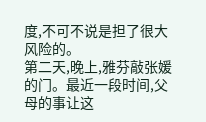度,不可不说是担了很大风险的。
第二天,晚上,雅芬敲张媛的门。最近一段时间,父母的事让这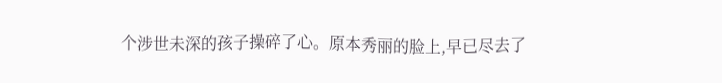个涉世未深的孩子操碎了心。原本秀丽的脸上,早已尽去了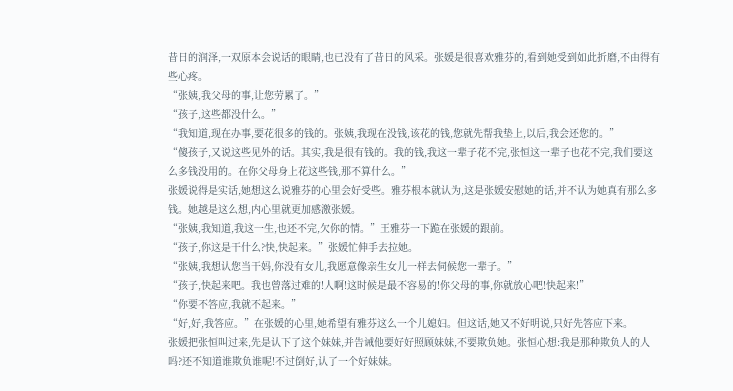昔日的润泽,一双原本会说话的眼睛,也已没有了昔日的风采。张媛是很喜欢雅芬的,看到她受到如此折磨,不由得有些心疼。
“张姨,我父母的事,让您劳累了。”
“孩子,这些都没什么。”
“我知道,现在办事,要花很多的钱的。张姨,我现在没钱,该花的钱,您就先帮我垫上,以后,我会还您的。”
“傻孩子,又说这些见外的话。其实,我是很有钱的。我的钱,我这一辈子花不完,张恒这一辈子也花不完,我们要这么多钱没用的。在你父母身上花这些钱,那不算什么。”
张媛说得是实话,她想这么说雅芬的心里会好受些。雅芬根本就认为,这是张媛安慰她的话,并不认为她真有那么多钱。她越是这么想,内心里就更加感激张媛。
“张姨,我知道,我这一生,也还不完,欠你的情。”王雅芬一下跪在张媛的跟前。
“孩子,你这是干什么?快,快起来。”张媛忙伸手去拉她。
“张姨,我想认您当干妈,你没有女儿,我愿意像亲生女儿一样去伺候您一辈子。”
“孩子,快起来吧。我也曾落过难的!人啊!这时候是最不容易的!你父母的事,你就放心吧!快起来!”
“你要不答应,我就不起来。”
“好,好,我答应。”在张媛的心里,她希望有雅芬这么一个儿媳妇。但这话,她又不好明说,只好先答应下来。
张媛把张恒叫过来,先是认下了这个妹妹,并告诫他要好好照顾妹妹,不要欺负她。张恒心想:我是那种欺负人的人吗?还不知道谁欺负谁呢!不过倒好,认了一个好妹妹。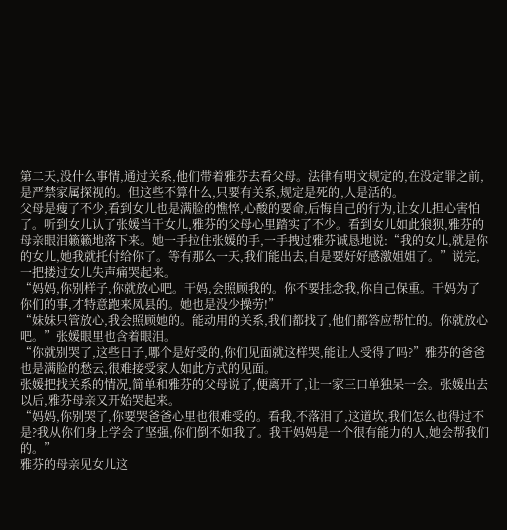第二天,没什么事情,通过关系,他们带着雅芬去看父母。法律有明文规定的,在没定罪之前,是严禁家属探视的。但这些不算什么,只要有关系,规定是死的,人是活的。
父母是瘦了不少,看到女儿也是满脸的憔悴,心酸的要命,后悔自己的行为,让女儿担心害怕了。听到女儿认了张媛当干女儿,雅芬的父母心里踏实了不少。看到女儿如此狼狈,雅芬的母亲眼泪籁籁地落下来。她一手拉住张媛的手,一手拽过雅芬诚恳地说:“我的女儿,就是你的女儿,她我就托付给你了。等有那么一天,我们能出去,自是要好好感激姐姐了。”说完,一把搂过女儿失声痛哭起来。
“妈妈,你别样子,你就放心吧。干妈,会照顾我的。你不要挂念我,你自己保重。干妈为了你们的事,才特意跑来凤县的。她也是没少操劳!”
“妹妹只管放心,我会照顾她的。能动用的关系,我们都找了,他们都答应帮忙的。你就放心吧。”张媛眼里也含着眼泪。
“你就别哭了,这些日子,哪个是好受的,你们见面就这样哭,能让人受得了吗?”雅芬的爸爸也是满脸的愁云,很难接受家人如此方式的见面。
张媛把找关系的情况,简单和雅芬的父母说了,便离开了,让一家三口单独呆一会。张媛出去以后,雅芬母亲又开始哭起来。
“妈妈,你别哭了,你要哭爸爸心里也很难受的。看我,不落泪了,这道坎,我们怎么也得过不是?我从你们身上学会了坚强,你们倒不如我了。我干妈妈是一个很有能力的人,她会帮我们的。”
雅芬的母亲见女儿这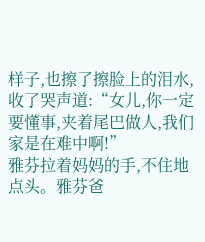样子,也擦了擦脸上的泪水,收了哭声道:“女儿,你一定要懂事,夹着尾巴做人,我们家是在难中啊!”
雅芬拉着妈妈的手,不住地点头。雅芬爸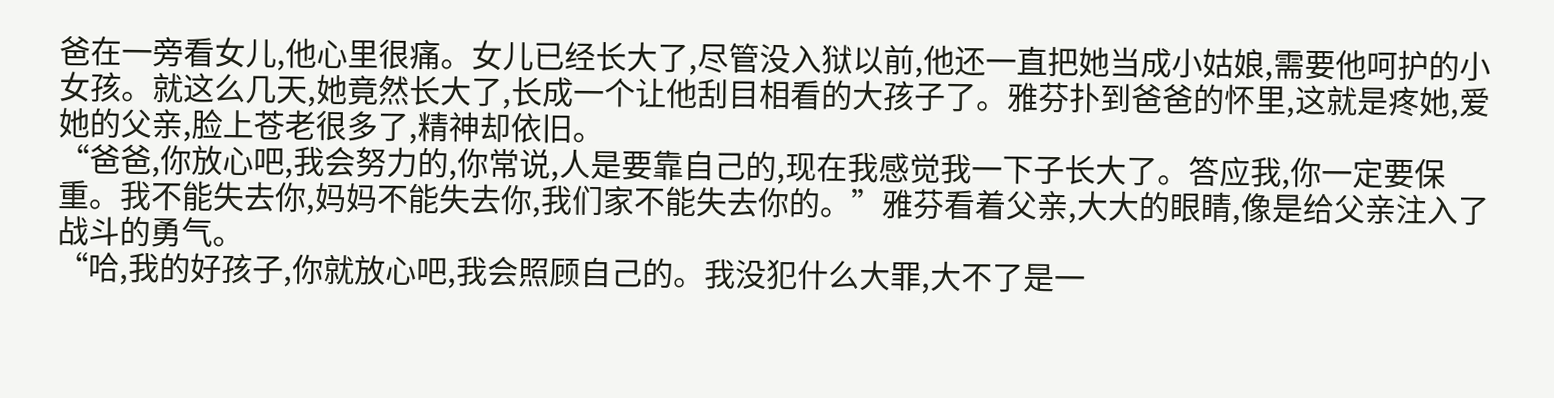爸在一旁看女儿,他心里很痛。女儿已经长大了,尽管没入狱以前,他还一直把她当成小姑娘,需要他呵护的小女孩。就这么几天,她竟然长大了,长成一个让他刮目相看的大孩子了。雅芬扑到爸爸的怀里,这就是疼她,爱她的父亲,脸上苍老很多了,精神却依旧。
“爸爸,你放心吧,我会努力的,你常说,人是要靠自己的,现在我感觉我一下子长大了。答应我,你一定要保重。我不能失去你,妈妈不能失去你,我们家不能失去你的。”雅芬看着父亲,大大的眼睛,像是给父亲注入了战斗的勇气。
“哈,我的好孩子,你就放心吧,我会照顾自己的。我没犯什么大罪,大不了是一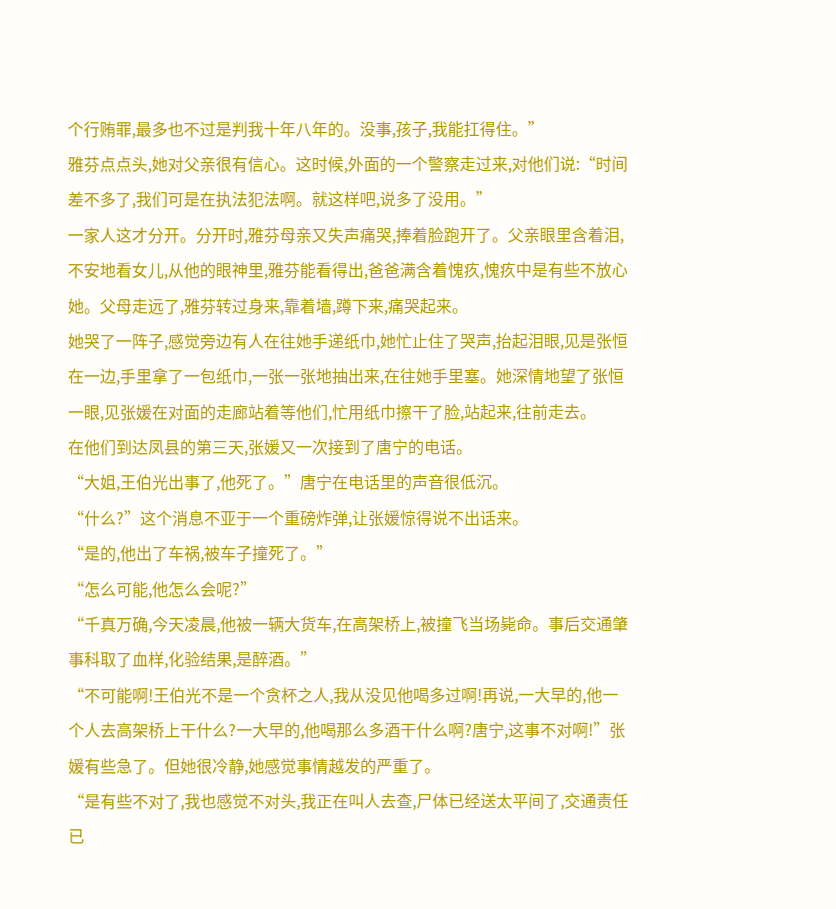个行贿罪,最多也不过是判我十年八年的。没事,孩子,我能扛得住。”
雅芬点点头,她对父亲很有信心。这时候,外面的一个警察走过来,对他们说:“时间差不多了,我们可是在执法犯法啊。就这样吧,说多了没用。”
一家人这才分开。分开时,雅芬母亲又失声痛哭,捧着脸跑开了。父亲眼里含着泪,不安地看女儿,从他的眼神里,雅芬能看得出,爸爸满含着愧疚,愧疚中是有些不放心她。父母走远了,雅芬转过身来,靠着墙,蹲下来,痛哭起来。
她哭了一阵子,感觉旁边有人在往她手递纸巾,她忙止住了哭声,抬起泪眼,见是张恒在一边,手里拿了一包纸巾,一张一张地抽出来,在往她手里塞。她深情地望了张恒一眼,见张媛在对面的走廊站着等他们,忙用纸巾擦干了脸,站起来,往前走去。
在他们到达凤县的第三天,张媛又一次接到了唐宁的电话。
“大姐,王伯光出事了,他死了。”唐宁在电话里的声音很低沉。
“什么?”这个消息不亚于一个重磅炸弹,让张媛惊得说不出话来。
“是的,他出了车祸,被车子撞死了。”
“怎么可能,他怎么会呢?”
“千真万确,今天凌晨,他被一辆大货车,在高架桥上,被撞飞当场毙命。事后交通肇事科取了血样,化验结果,是醉酒。”
“不可能啊!王伯光不是一个贪杯之人,我从没见他喝多过啊!再说,一大早的,他一个人去高架桥上干什么?一大早的,他喝那么多酒干什么啊?唐宁,这事不对啊!”张媛有些急了。但她很冷静,她感觉事情越发的严重了。
“是有些不对了,我也感觉不对头,我正在叫人去查,尸体已经送太平间了,交通责任已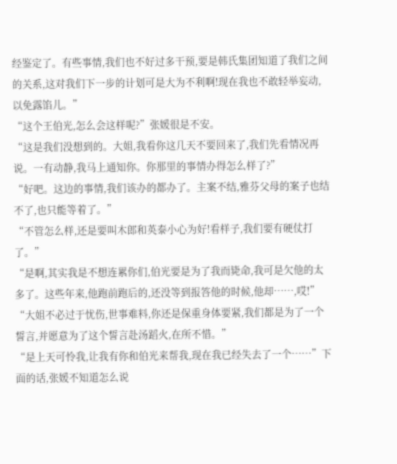经鉴定了。有些事情,我们也不好过多干预,要是韩氏集团知道了我们之间的关系,这对我们下一步的计划可是大为不利啊!现在我也不敢轻举妄动,以免露馅儿。”
“这个王伯光,怎么会这样呢?”张媛很是不安。
“这是我们没想到的。大姐,我看你这几天不要回来了,我们先看情况再说。一有动静,我马上通知你。你那里的事情办得怎么样了?”
“好吧。这边的事情,我们该办的都办了。主案不结,雅芬父母的案子也结不了,也只能等着了。”
“不管怎么样,还是要叫木郎和英泰小心为好!看样子,我们要有硬仗打了。”
“是啊,其实我是不想连累你们,伯光要是为了我而毙命,我可是欠他的太多了。这些年来,他跑前跑后的,还没等到报答他的时候,他却……,哎!”
“大姐不必过于忧伤,世事难料,你还是保重身体要紧,我们都是为了一个誓言,并愿意为了这个誓言赴汤蹈火,在所不惜。”
“是上天可怜我,让我有你和伯光来帮我,现在我已经失去了一个……”下面的话,张媛不知道怎么说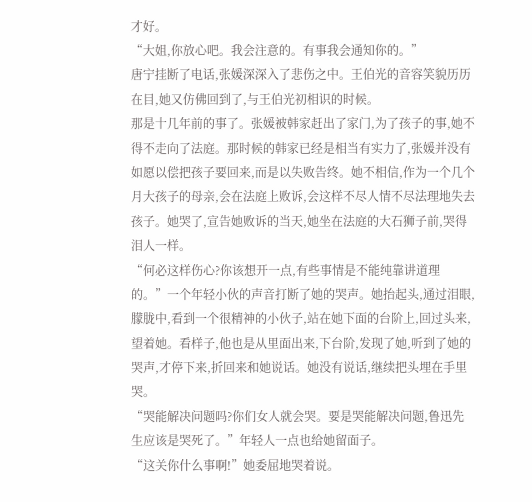才好。
“大姐,你放心吧。我会注意的。有事我会通知你的。”
唐宁挂断了电话,张媛深深入了悲伤之中。王伯光的音容笑貌历历在目,她又仿佛回到了,与王伯光初相识的时候。
那是十几年前的事了。张媛被韩家赶出了家门,为了孩子的事,她不得不走向了法庭。那时候的韩家已经是相当有实力了,张媛并没有如愿以偿把孩子要回来,而是以失败告终。她不相信,作为一个几个月大孩子的母亲,会在法庭上败诉,会这样不尽人情不尽法理地失去孩子。她哭了,宣告她败诉的当天,她坐在法庭的大石狮子前,哭得泪人一样。
“何必这样伤心?你该想开一点,有些事情是不能纯靠讲道理的。”一个年轻小伙的声音打断了她的哭声。她抬起头,通过泪眼,朦胧中,看到一个很精神的小伙子,站在她下面的台阶上,回过头来,望着她。看样子,他也是从里面出来,下台阶,发现了她,听到了她的哭声,才停下来,折回来和她说话。她没有说话,继续把头埋在手里哭。
“哭能解决问题吗?你们女人就会哭。要是哭能解决问题,鲁迅先生应该是哭死了。”年轻人一点也给她留面子。
“这关你什么事啊!”她委屈地哭着说。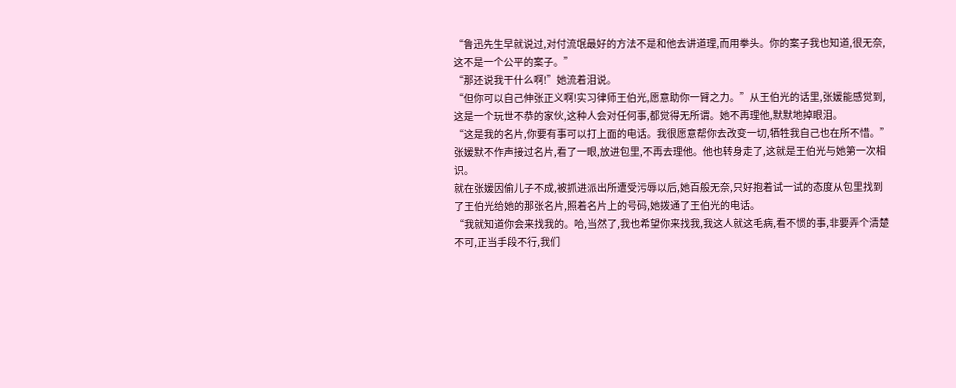“鲁迅先生早就说过,对付流氓最好的方法不是和他去讲道理,而用拳头。你的案子我也知道,很无奈,这不是一个公平的案子。”
“那还说我干什么啊!”她流着泪说。
“但你可以自己伸张正义啊!实习律师王伯光,愿意助你一臂之力。”从王伯光的话里,张媛能感觉到,这是一个玩世不恭的家伙,这种人会对任何事,都觉得无所谓。她不再理他,默默地掉眼泪。
“这是我的名片,你要有事可以打上面的电话。我很愿意帮你去改变一切,牺牲我自己也在所不惜。”
张媛默不作声接过名片,看了一眼,放进包里,不再去理他。他也转身走了,这就是王伯光与她第一次相识。
就在张媛因偷儿子不成,被抓进派出所遭受污辱以后,她百般无奈,只好抱着试一试的态度从包里找到了王伯光给她的那张名片,照着名片上的号码,她拨通了王伯光的电话。
“我就知道你会来找我的。哈,当然了,我也希望你来找我,我这人就这毛病,看不惯的事,非要弄个清楚不可,正当手段不行,我们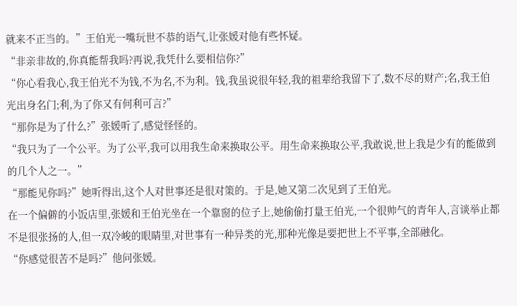就来不正当的。”王伯光一嘴玩世不恭的语气,让张媛对他有些怀疑。
“非亲非故的,你真能帮我吗?再说,我凭什么要相信你?”
“你心看我心,我王伯光不为钱,不为名,不为利。钱,我虽说很年轻,我的祖辈给我留下了,数不尽的财产;名,我王伯光出身名门;利,为了你又有何利可言?”
“那你是为了什么?”张媛听了,感觉怪怪的。
“我只为了一个公平。为了公平,我可以用我生命来换取公平。用生命来换取公平,我敢说,世上我是少有的能做到的几个人之一。”
“那能见你吗?”她听得出,这个人对世事还是很对策的。于是,她又第二次见到了王伯光。
在一个偏僻的小饭店里,张媛和王伯光坐在一个靠窗的位子上,她偷偷打量王伯光,一个很帅气的青年人,言谈举止都不是很张扬的人,但一双冷峻的眼睛里,对世事有一种异类的光,那种光像是要把世上不平事,全部融化。
“你感觉很苦不是吗?”他问张媛。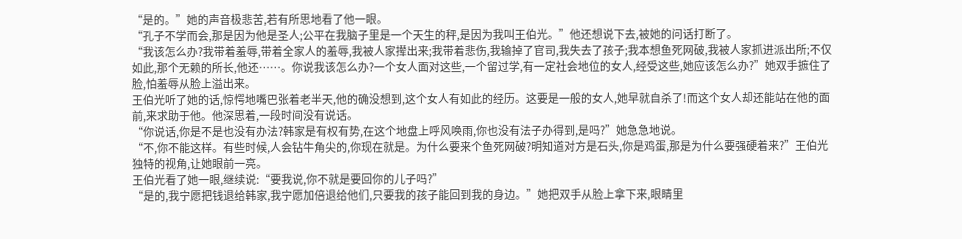“是的。”她的声音极悲苦,若有所思地看了他一眼。
“孔子不学而会,那是因为他是圣人;公平在我脑子里是一个天生的秤,是因为我叫王伯光。”他还想说下去,被她的问话打断了。
“我该怎么办?我带着羞辱,带着全家人的羞辱,我被人家撵出来;我带着悲伤,我输掉了官司,我失去了孩子;我本想鱼死网破,我被人家抓进派出所;不仅如此,那个无赖的所长,他还……。你说我该怎么办?一个女人面对这些,一个留过学,有一定社会地位的女人,经受这些,她应该怎么办?”她双手摭住了脸,怕羞辱从脸上溢出来。
王伯光听了她的话,惊愕地嘴巴张着老半天,他的确没想到,这个女人有如此的经历。这要是一般的女人,她早就自杀了!而这个女人却还能站在他的面前,来求助于他。他深思着,一段时间没有说话。
“你说话,你是不是也没有办法?韩家是有权有势,在这个地盘上呼风唤雨,你也没有法子办得到,是吗?”她急急地说。
“不,你不能这样。有些时候,人会钻牛角尖的,你现在就是。为什么要来个鱼死网破?明知道对方是石头,你是鸡蛋,那是为什么要强硬着来?”王伯光独特的视角,让她眼前一亮。
王伯光看了她一眼,继续说:“要我说,你不就是要回你的儿子吗?”
“是的,我宁愿把钱退给韩家,我宁愿加倍退给他们,只要我的孩子能回到我的身边。”她把双手从脸上拿下来,眼睛里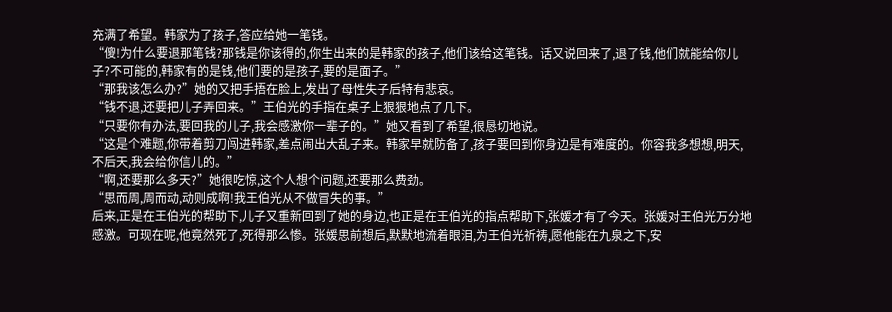充满了希望。韩家为了孩子,答应给她一笔钱。
“傻!为什么要退那笔钱?那钱是你该得的,你生出来的是韩家的孩子,他们该给这笔钱。话又说回来了,退了钱,他们就能给你儿子?不可能的,韩家有的是钱,他们要的是孩子,要的是面子。”
“那我该怎么办?”她的又把手捂在脸上,发出了母性失子后特有悲哀。
“钱不退,还要把儿子弄回来。”王伯光的手指在桌子上狠狠地点了几下。
“只要你有办法,要回我的儿子,我会感激你一辈子的。”她又看到了希望,很恳切地说。
“这是个难题,你带着剪刀闯进韩家,差点闹出大乱子来。韩家早就防备了,孩子要回到你身边是有难度的。你容我多想想,明天,不后天,我会给你信儿的。”
“啊,还要那么多天?”她很吃惊,这个人想个问题,还要那么费劲。
“思而周,周而动,动则成啊!我王伯光从不做冒失的事。”
后来,正是在王伯光的帮助下,儿子又重新回到了她的身边,也正是在王伯光的指点帮助下,张媛才有了今天。张媛对王伯光万分地感激。可现在呢,他竟然死了,死得那么惨。张媛思前想后,默默地流着眼泪,为王伯光祈祷,愿他能在九泉之下,安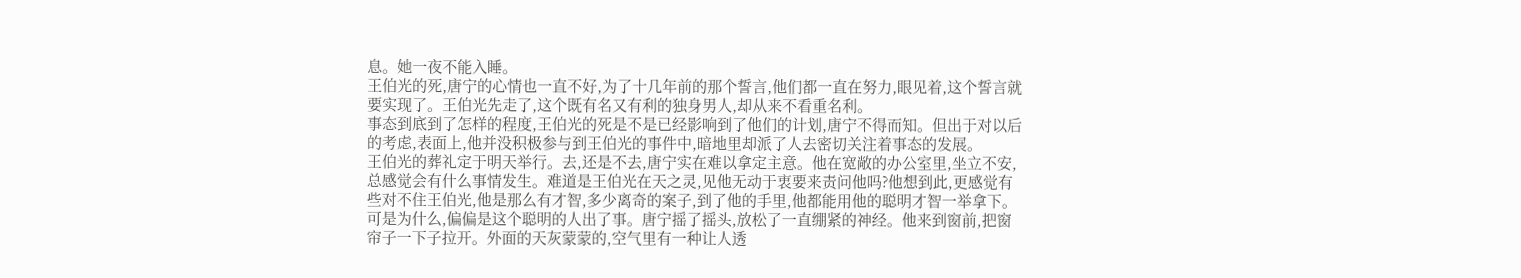息。她一夜不能入睡。
王伯光的死,唐宁的心情也一直不好,为了十几年前的那个誓言,他们都一直在努力,眼见着,这个誓言就要实现了。王伯光先走了,这个既有名又有利的独身男人,却从来不看重名利。
事态到底到了怎样的程度,王伯光的死是不是已经影响到了他们的计划,唐宁不得而知。但出于对以后的考虑,表面上,他并没积极参与到王伯光的事件中,暗地里却派了人去密切关注着事态的发展。
王伯光的葬礼定于明天举行。去,还是不去,唐宁实在难以拿定主意。他在宽敞的办公室里,坐立不安,总感觉会有什么事情发生。难道是王伯光在天之灵,见他无动于衷要来责问他吗?他想到此,更感觉有些对不住王伯光,他是那么有才智,多少离奇的案子,到了他的手里,他都能用他的聪明才智一举拿下。可是为什么,偏偏是这个聪明的人出了事。唐宁摇了摇头,放松了一直绷紧的神经。他来到窗前,把窗帘子一下子拉开。外面的天灰蒙蒙的,空气里有一种让人透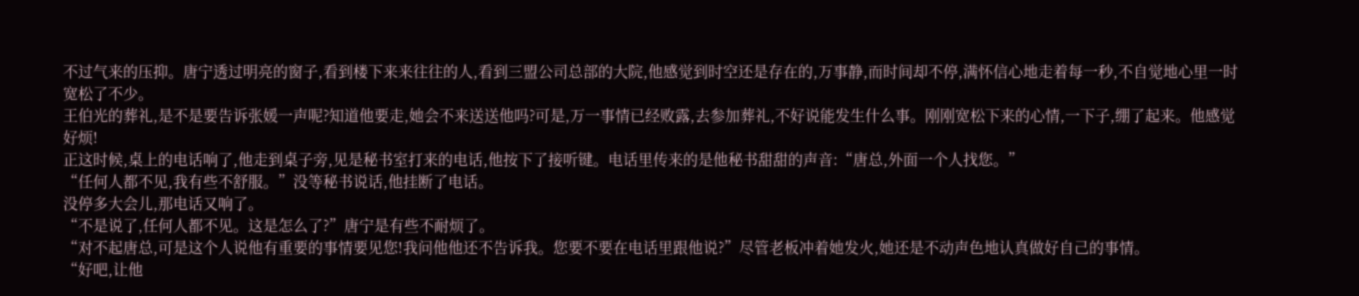不过气来的压抑。唐宁透过明亮的窗子,看到楼下来来往往的人,看到三盟公司总部的大院,他感觉到时空还是存在的,万事静,而时间却不停,满怀信心地走着每一秒,不自觉地心里一时宽松了不少。
王伯光的葬礼,是不是要告诉张媛一声呢?知道他要走,她会不来送送他吗?可是,万一事情已经败露,去参加葬礼,不好说能发生什么事。刚刚宽松下来的心情,一下子,绷了起来。他感觉好烦!
正这时候,桌上的电话响了,他走到桌子旁,见是秘书室打来的电话,他按下了接听键。电话里传来的是他秘书甜甜的声音:“唐总,外面一个人找您。”
“任何人都不见,我有些不舒服。”没等秘书说话,他挂断了电话。
没停多大会儿,那电话又响了。
“不是说了,任何人都不见。这是怎么了?”唐宁是有些不耐烦了。
“对不起唐总,可是这个人说他有重要的事情要见您!我问他他还不告诉我。您要不要在电话里跟他说?”尽管老板冲着她发火,她还是不动声色地认真做好自己的事情。
“好吧,让他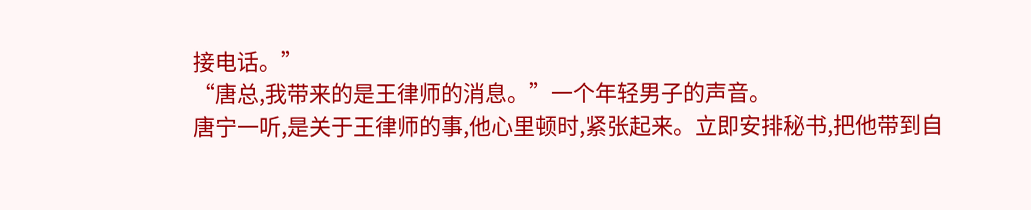接电话。”
“唐总,我带来的是王律师的消息。”一个年轻男子的声音。
唐宁一听,是关于王律师的事,他心里顿时,紧张起来。立即安排秘书,把他带到自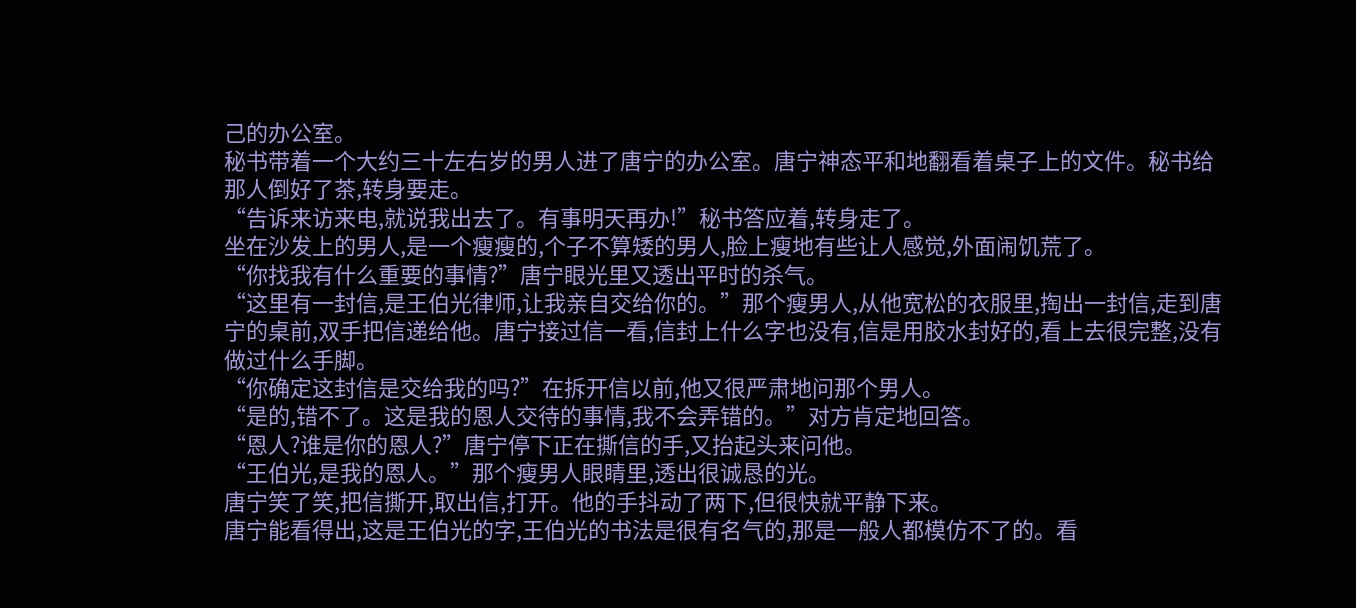己的办公室。
秘书带着一个大约三十左右岁的男人进了唐宁的办公室。唐宁神态平和地翻看着桌子上的文件。秘书给那人倒好了茶,转身要走。
“告诉来访来电,就说我出去了。有事明天再办!”秘书答应着,转身走了。
坐在沙发上的男人,是一个瘦瘦的,个子不算矮的男人,脸上瘦地有些让人感觉,外面闹饥荒了。
“你找我有什么重要的事情?”唐宁眼光里又透出平时的杀气。
“这里有一封信,是王伯光律师,让我亲自交给你的。”那个瘦男人,从他宽松的衣服里,掏出一封信,走到唐宁的桌前,双手把信递给他。唐宁接过信一看,信封上什么字也没有,信是用胶水封好的,看上去很完整,没有做过什么手脚。
“你确定这封信是交给我的吗?”在拆开信以前,他又很严肃地问那个男人。
“是的,错不了。这是我的恩人交待的事情,我不会弄错的。”对方肯定地回答。
“恩人?谁是你的恩人?”唐宁停下正在撕信的手,又抬起头来问他。
“王伯光,是我的恩人。”那个瘦男人眼睛里,透出很诚恳的光。
唐宁笑了笑,把信撕开,取出信,打开。他的手抖动了两下,但很快就平静下来。
唐宁能看得出,这是王伯光的字,王伯光的书法是很有名气的,那是一般人都模仿不了的。看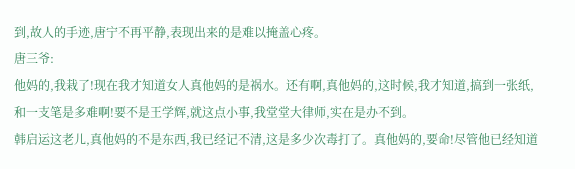到,故人的手迹,唐宁不再平静,表现出来的是难以掩盖心疼。
唐三爷:
他妈的,我栽了!现在我才知道女人真他妈的是祸水。还有啊,真他妈的,这时候,我才知道,搞到一张纸,和一支笔是多难啊!要不是王学辉,就这点小事,我堂堂大律师,实在是办不到。
韩启运这老儿,真他妈的不是东西,我已经记不清,这是多少次毒打了。真他妈的,要命!尽管他已经知道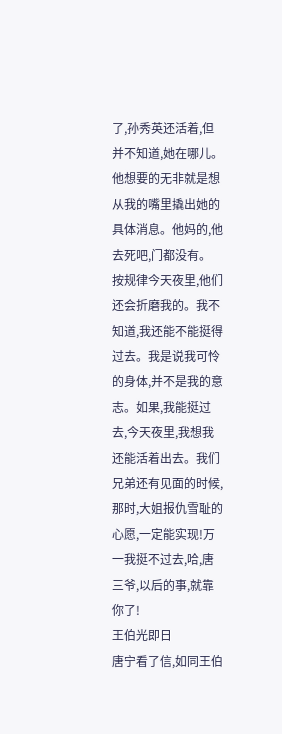了,孙秀英还活着,但并不知道,她在哪儿。他想要的无非就是想从我的嘴里撬出她的具体消息。他妈的,他去死吧,门都没有。
按规律今天夜里,他们还会折磨我的。我不知道,我还能不能挺得过去。我是说我可怜的身体,并不是我的意志。如果,我能挺过去,今天夜里,我想我还能活着出去。我们兄弟还有见面的时候,那时,大姐报仇雪耻的心愿,一定能实现!万一我挺不过去,哈,唐三爷,以后的事,就靠你了!
王伯光即日
唐宁看了信,如同王伯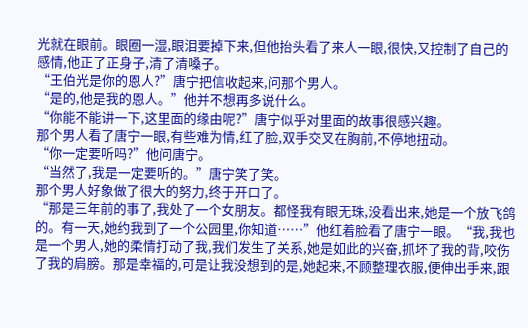光就在眼前。眼圈一湿,眼泪要掉下来,但他抬头看了来人一眼,很快,又控制了自己的感情,他正了正身子,清了清嗓子。
“王伯光是你的恩人?”唐宁把信收起来,问那个男人。
“是的,他是我的恩人。”他并不想再多说什么。
“你能不能讲一下,这里面的缘由呢?”唐宁似乎对里面的故事很感兴趣。
那个男人看了唐宁一眼,有些难为情,红了脸,双手交叉在胸前,不停地扭动。
“你一定要听吗?”他问唐宁。
“当然了,我是一定要听的。”唐宁笑了笑。
那个男人好象做了很大的努力,终于开口了。
“那是三年前的事了,我处了一个女朋友。都怪我有眼无珠,没看出来,她是一个放飞鸽的。有一天,她约我到了一个公园里,你知道……”他红着脸看了唐宁一眼。“我,我也是一个男人,她的柔情打动了我,我们发生了关系,她是如此的兴奋,抓坏了我的背,咬伤了我的肩膀。那是幸福的,可是让我没想到的是,她起来,不顾整理衣服,便伸出手来,跟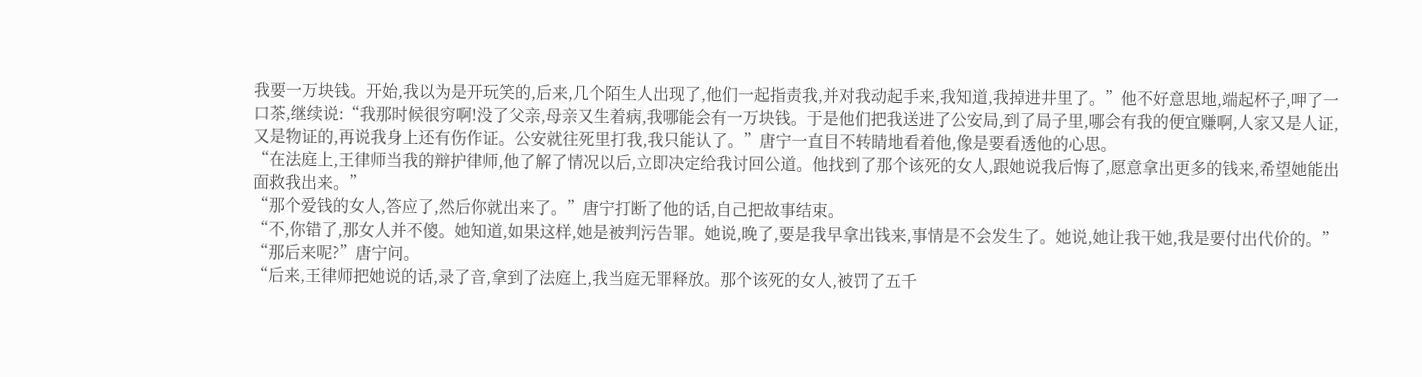我要一万块钱。开始,我以为是开玩笑的,后来,几个陌生人出现了,他们一起指责我,并对我动起手来,我知道,我掉进井里了。”他不好意思地,端起杯子,呷了一口茶,继续说:“我那时候很穷啊!没了父亲,母亲又生着病,我哪能会有一万块钱。于是他们把我送进了公安局,到了局子里,哪会有我的便宜赚啊,人家又是人证,又是物证的,再说我身上还有伤作证。公安就往死里打我,我只能认了。”唐宁一直目不转睛地看着他,像是要看透他的心思。
“在法庭上,王律师当我的辩护律师,他了解了情况以后,立即决定给我讨回公道。他找到了那个该死的女人,跟她说我后悔了,愿意拿出更多的钱来,希望她能出面救我出来。”
“那个爱钱的女人,答应了,然后你就出来了。”唐宁打断了他的话,自己把故事结束。
“不,你错了,那女人并不傻。她知道,如果这样,她是被判污告罪。她说,晚了,要是我早拿出钱来,事情是不会发生了。她说,她让我干她,我是要付出代价的。”
“那后来呢?”唐宁问。
“后来,王律师把她说的话,录了音,拿到了法庭上,我当庭无罪释放。那个该死的女人,被罚了五千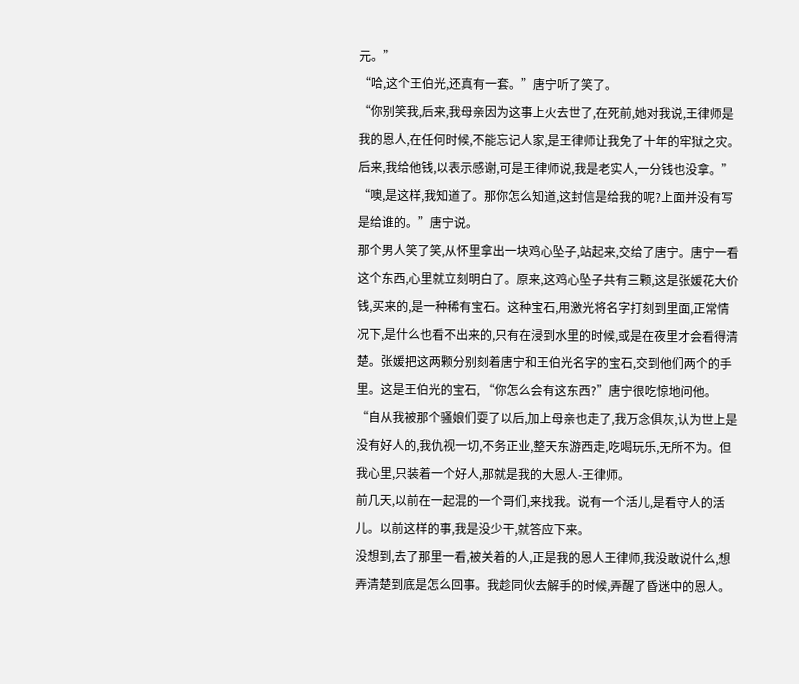元。”
“哈,这个王伯光,还真有一套。”唐宁听了笑了。
“你别笑我,后来,我母亲因为这事上火去世了,在死前,她对我说,王律师是我的恩人,在任何时候,不能忘记人家,是王律师让我免了十年的牢狱之灾。后来,我给他钱,以表示感谢,可是王律师说,我是老实人,一分钱也没拿。”
“噢,是这样,我知道了。那你怎么知道,这封信是给我的呢?上面并没有写是给谁的。”唐宁说。
那个男人笑了笑,从怀里拿出一块鸡心坠子,站起来,交给了唐宁。唐宁一看这个东西,心里就立刻明白了。原来,这鸡心坠子共有三颗,这是张媛花大价钱,买来的,是一种稀有宝石。这种宝石,用激光将名字打刻到里面,正常情况下,是什么也看不出来的,只有在浸到水里的时候,或是在夜里才会看得清楚。张媛把这两颗分别刻着唐宁和王伯光名字的宝石,交到他们两个的手里。这是王伯光的宝石, “你怎么会有这东西?”唐宁很吃惊地问他。
“自从我被那个骚娘们耍了以后,加上母亲也走了,我万念俱灰,认为世上是没有好人的,我仇视一切,不务正业,整天东游西走,吃喝玩乐,无所不为。但我心里,只装着一个好人,那就是我的大恩人-王律师。
前几天,以前在一起混的一个哥们,来找我。说有一个活儿,是看守人的活儿。以前这样的事,我是没少干,就答应下来。
没想到,去了那里一看,被关着的人,正是我的恩人王律师,我没敢说什么,想弄清楚到底是怎么回事。我趁同伙去解手的时候,弄醒了昏迷中的恩人。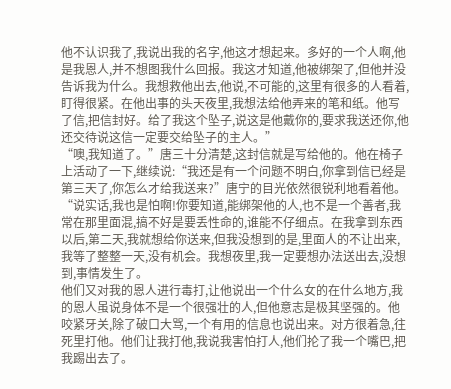他不认识我了,我说出我的名字,他这才想起来。多好的一个人啊,他是我恩人,并不想图我什么回报。我这才知道,他被绑架了,但他并没告诉我为什么。我想救他出去,他说,不可能的,这里有很多的人看着,盯得很紧。在他出事的头天夜里,我想法给他弄来的笔和纸。他写了信,把信封好。给了我这个坠子,说这是他戴你的,要求我送还你,他还交待说这信一定要交给坠子的主人。”
“噢,我知道了。”唐三十分清楚,这封信就是写给他的。他在椅子上活动了一下,继续说:“我还是有一个问题不明白,你拿到信已经是第三天了,你怎么才给我送来?”唐宁的目光依然很锐利地看着他。
“说实话,我也是怕啊!你要知道,能绑架他的人,也不是一个善者,我常在那里面混,搞不好是要丢性命的,谁能不仔细点。在我拿到东西以后,第二天,我就想给你送来,但我没想到的是,里面人的不让出来,我等了整整一天,没有机会。我想夜里,我一定要想办法送出去,没想到,事情发生了。
他们又对我的恩人进行毒打,让他说出一个什么女的在什么地方,我的恩人虽说身体不是一个很强壮的人,但他意志是极其坚强的。他咬紧牙关,除了破口大骂,一个有用的信息也说出来。对方很着急,往死里打他。他们让我打他,我说我害怕打人,他们抡了我一个嘴巴,把我踢出去了。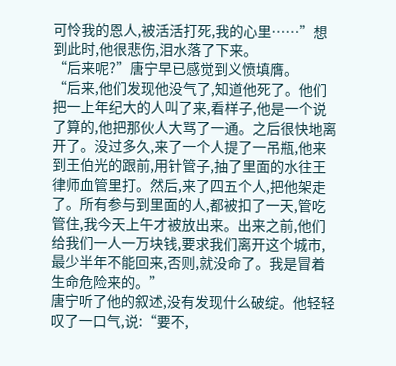可怜我的恩人,被活活打死,我的心里……”想到此时,他很悲伤,泪水落了下来。
“后来呢?”唐宁早已感觉到义愤填膺。
“后来,他们发现他没气了,知道他死了。他们把一上年纪大的人叫了来,看样子,他是一个说了算的,他把那伙人大骂了一通。之后很快地离开了。没过多久,来了一个人提了一吊瓶,他来到王伯光的跟前,用针管子,抽了里面的水往王律师血管里打。然后,来了四五个人,把他架走了。所有参与到里面的人,都被扣了一天,管吃管住,我今天上午才被放出来。出来之前,他们给我们一人一万块钱,要求我们离开这个城市,最少半年不能回来,否则,就没命了。我是冒着生命危险来的。”
唐宁听了他的叙述,没有发现什么破绽。他轻轻叹了一口气,说:“要不,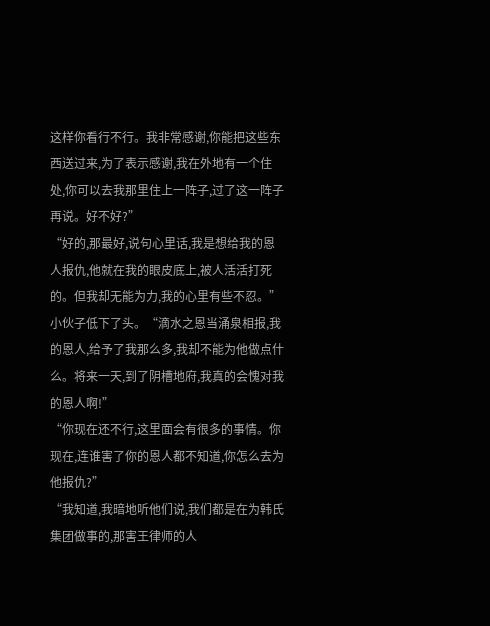这样你看行不行。我非常感谢,你能把这些东西送过来,为了表示感谢,我在外地有一个住处,你可以去我那里住上一阵子,过了这一阵子再说。好不好?”
“好的,那最好,说句心里话,我是想给我的恩人报仇,他就在我的眼皮底上,被人活活打死的。但我却无能为力,我的心里有些不忍。”小伙子低下了头。“滴水之恩当涌泉相报,我的恩人,给予了我那么多,我却不能为他做点什么。将来一天,到了阴槽地府,我真的会愧对我的恩人啊!”
“你现在还不行,这里面会有很多的事情。你现在,连谁害了你的恩人都不知道,你怎么去为他报仇?”
“我知道,我暗地听他们说,我们都是在为韩氏集团做事的,那害王律师的人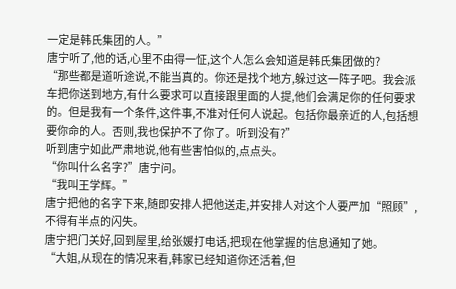一定是韩氏集团的人。”
唐宁听了,他的话,心里不由得一怔,这个人怎么会知道是韩氏集团做的?
“那些都是道听途说,不能当真的。你还是找个地方,躲过这一阵子吧。我会派车把你送到地方,有什么要求可以直接跟里面的人提,他们会满足你的任何要求的。但是我有一个条件,这件事,不准对任何人说起。包括你最亲近的人,包括想要你命的人。否则,我也保护不了你了。听到没有?”
听到唐宁如此严肃地说,他有些害怕似的,点点头。
“你叫什么名字?”唐宁问。
“我叫王学辉。”
唐宁把他的名字下来,随即安排人把他送走,并安排人对这个人要严加“照顾”,不得有半点的闪失。
唐宁把门关好,回到屋里,给张媛打电话,把现在他掌握的信息通知了她。
“大姐,从现在的情况来看,韩家已经知道你还活着,但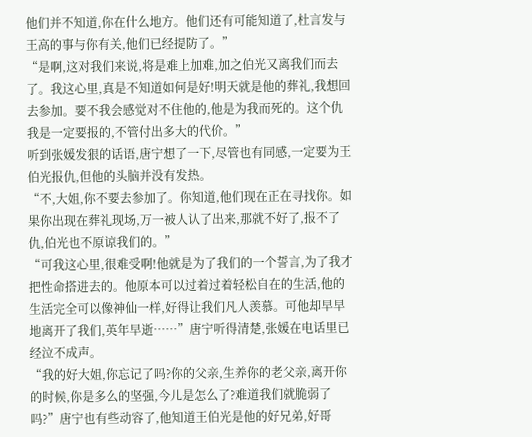他们并不知道,你在什么地方。他们还有可能知道了,杜言发与王高的事与你有关,他们已经提防了。”
“是啊,这对我们来说,将是难上加难,加之伯光又离我们而去了。我这心里,真是不知道如何是好!明天就是他的葬礼,我想回去参加。要不我会感觉对不住他的,他是为我而死的。这个仇我是一定要报的,不管付出多大的代价。”
听到张媛发狠的话语,唐宁想了一下,尽管也有同感,一定要为王伯光报仇,但他的头脑并没有发热。
“不,大姐,你不要去参加了。你知道,他们现在正在寻找你。如果你出现在葬礼现场,万一被人认了出来,那就不好了,报不了仇,伯光也不原谅我们的。”
“可我这心里,很难受啊!他就是为了我们的一个誓言,为了我才把性命搭进去的。他原本可以过着过着轻松自在的生活,他的生活完全可以像神仙一样,好得让我们凡人羡慕。可他却早早地离开了我们,英年早逝……”唐宁听得清楚,张媛在电话里已经泣不成声。
“我的好大姐,你忘记了吗?你的父亲,生养你的老父亲,离开你的时候,你是多么的坚强,今儿是怎么了?难道我们就脆弱了吗?”唐宁也有些动容了,他知道王伯光是他的好兄弟,好哥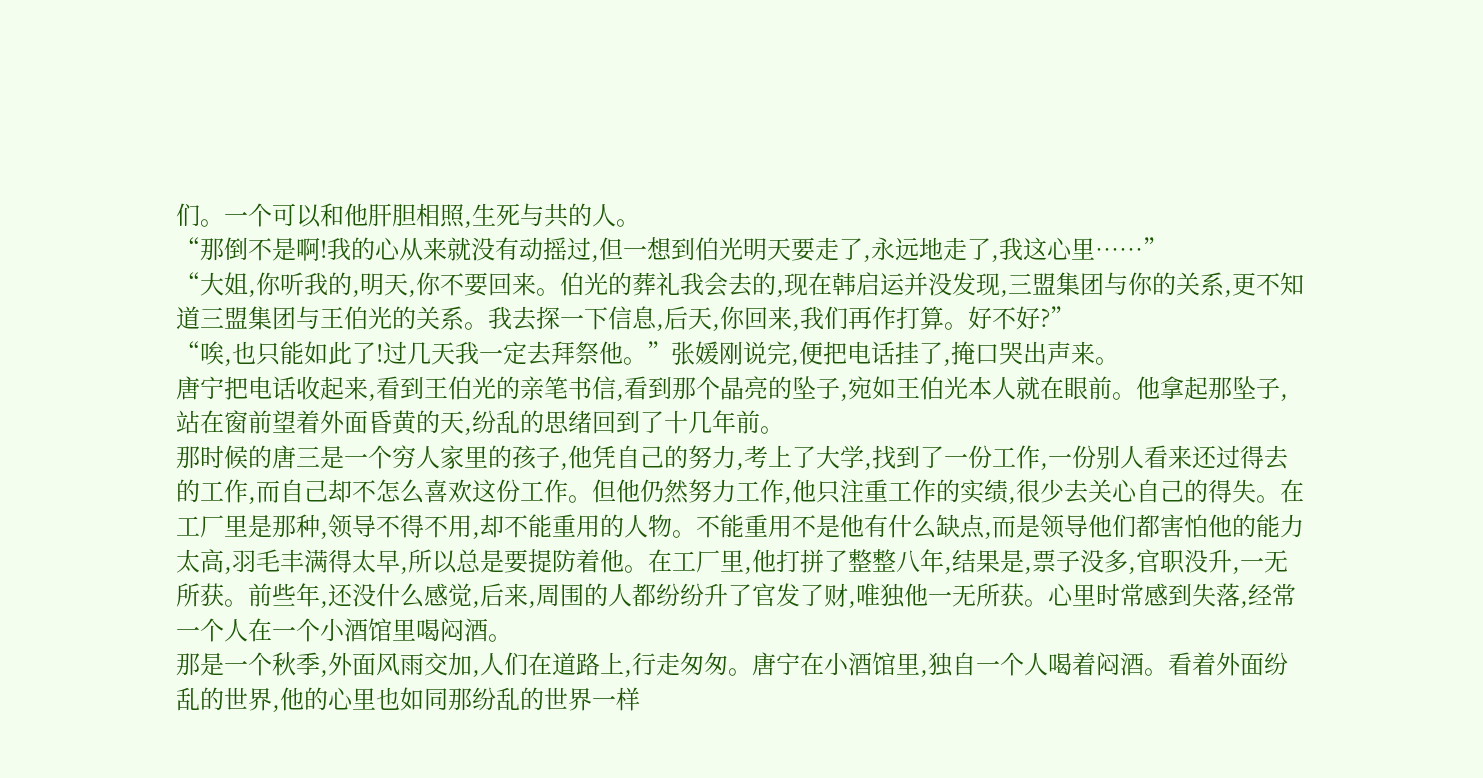们。一个可以和他肝胆相照,生死与共的人。
“那倒不是啊!我的心从来就没有动摇过,但一想到伯光明天要走了,永远地走了,我这心里……”
“大姐,你听我的,明天,你不要回来。伯光的葬礼我会去的,现在韩启运并没发现,三盟集团与你的关系,更不知道三盟集团与王伯光的关系。我去探一下信息,后天,你回来,我们再作打算。好不好?”
“唉,也只能如此了!过几天我一定去拜祭他。”张媛刚说完,便把电话挂了,掩口哭出声来。
唐宁把电话收起来,看到王伯光的亲笔书信,看到那个晶亮的坠子,宛如王伯光本人就在眼前。他拿起那坠子,站在窗前望着外面昏黄的天,纷乱的思绪回到了十几年前。
那时候的唐三是一个穷人家里的孩子,他凭自己的努力,考上了大学,找到了一份工作,一份别人看来还过得去的工作,而自己却不怎么喜欢这份工作。但他仍然努力工作,他只注重工作的实绩,很少去关心自己的得失。在工厂里是那种,领导不得不用,却不能重用的人物。不能重用不是他有什么缺点,而是领导他们都害怕他的能力太高,羽毛丰满得太早,所以总是要提防着他。在工厂里,他打拼了整整八年,结果是,票子没多,官职没升,一无所获。前些年,还没什么感觉,后来,周围的人都纷纷升了官发了财,唯独他一无所获。心里时常感到失落,经常一个人在一个小酒馆里喝闷酒。
那是一个秋季,外面风雨交加,人们在道路上,行走匆匆。唐宁在小酒馆里,独自一个人喝着闷酒。看着外面纷乱的世界,他的心里也如同那纷乱的世界一样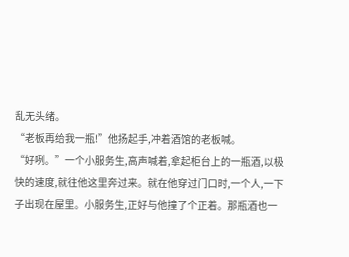乱无头绪。
“老板再给我一瓶!”他扬起手,冲着酒馆的老板喊。
“好咧。”一个小服务生,高声喊着,拿起柜台上的一瓶酒,以极快的速度,就往他这里奔过来。就在他穿过门口时,一个人,一下子出现在屋里。小服务生,正好与他撞了个正着。那瓶酒也一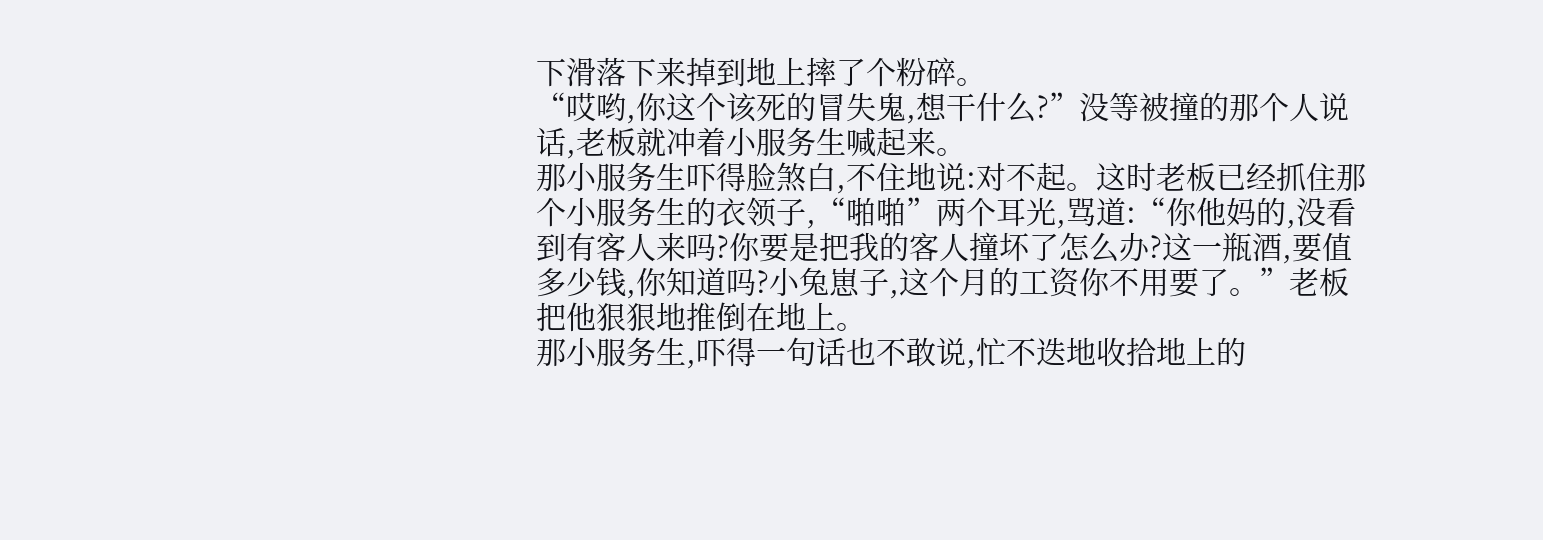下滑落下来掉到地上摔了个粉碎。
“哎哟,你这个该死的冒失鬼,想干什么?”没等被撞的那个人说话,老板就冲着小服务生喊起来。
那小服务生吓得脸煞白,不住地说:对不起。这时老板已经抓住那个小服务生的衣领子,“啪啪”两个耳光,骂道:“你他妈的,没看到有客人来吗?你要是把我的客人撞坏了怎么办?这一瓶酒,要值多少钱,你知道吗?小兔崽子,这个月的工资你不用要了。”老板把他狠狠地推倒在地上。
那小服务生,吓得一句话也不敢说,忙不迭地收拾地上的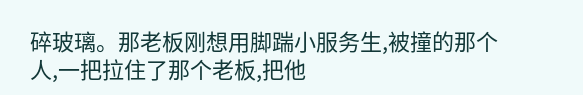碎玻璃。那老板刚想用脚踹小服务生,被撞的那个人,一把拉住了那个老板,把他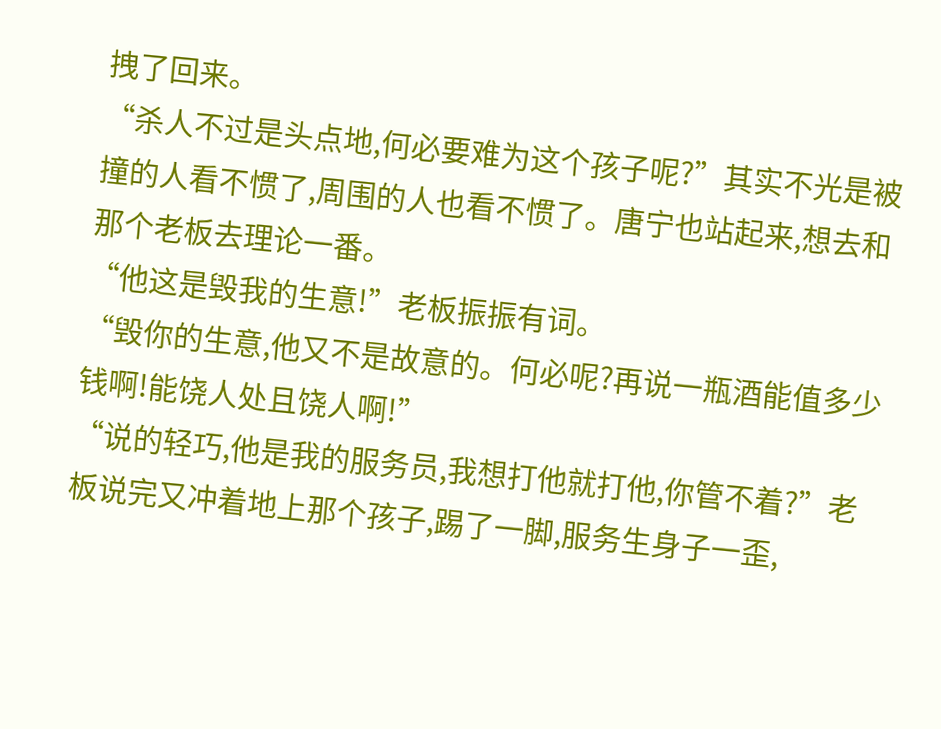拽了回来。
“杀人不过是头点地,何必要难为这个孩子呢?”其实不光是被撞的人看不惯了,周围的人也看不惯了。唐宁也站起来,想去和那个老板去理论一番。
“他这是毁我的生意!”老板振振有词。
“毁你的生意,他又不是故意的。何必呢?再说一瓶酒能值多少钱啊!能饶人处且饶人啊!”
“说的轻巧,他是我的服务员,我想打他就打他,你管不着?”老板说完又冲着地上那个孩子,踢了一脚,服务生身子一歪,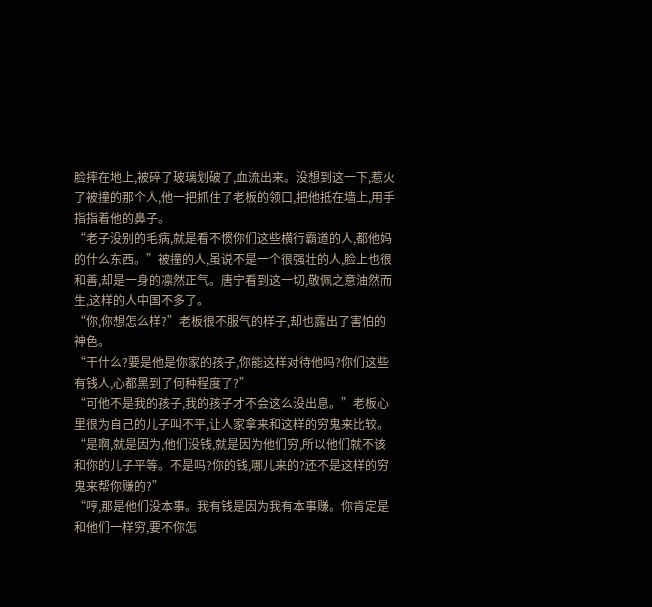脸摔在地上,被碎了玻璃划破了,血流出来。没想到这一下,惹火了被撞的那个人,他一把抓住了老板的领口,把他抵在墙上,用手指指着他的鼻子。
“老子没别的毛病,就是看不惯你们这些横行霸道的人,都他妈的什么东西。”被撞的人,虽说不是一个很强壮的人,脸上也很和善,却是一身的凛然正气。唐宁看到这一切,敬佩之意油然而生,这样的人中国不多了。
“你,你想怎么样?”老板很不服气的样子,却也露出了害怕的神色。
“干什么?要是他是你家的孩子,你能这样对待他吗?你们这些有钱人,心都黑到了何种程度了?”
“可他不是我的孩子,我的孩子才不会这么没出息。”老板心里很为自己的儿子叫不平,让人家拿来和这样的穷鬼来比较。
“是啊,就是因为,他们没钱,就是因为他们穷,所以他们就不该和你的儿子平等。不是吗?你的钱,哪儿来的?还不是这样的穷鬼来帮你赚的?”
“哼,那是他们没本事。我有钱是因为我有本事赚。你肯定是和他们一样穷,要不你怎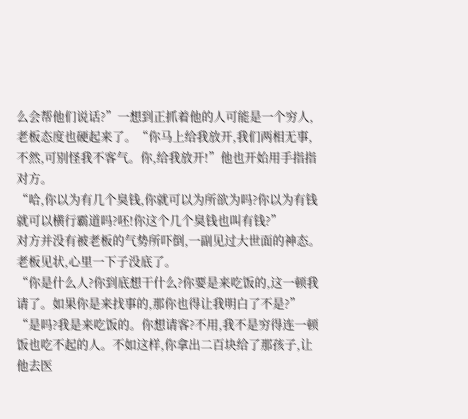么会帮他们说话?”一想到正抓着他的人可能是一个穷人,老板态度也硬起来了。“你马上给我放开,我们两相无事,不然,可别怪我不客气。你,给我放开!”他也开始用手指指对方。
“哈,你以为有几个臭钱,你就可以为所欲为吗?你以为有钱就可以横行霸道吗?呸!你这个几个臭钱也叫有钱?”
对方并没有被老板的气势所吓倒,一副见过大世面的神态。老板见状,心里一下子没底了。
“你是什么人?你到底想干什么?你要是来吃饭的,这一顿我请了。如果你是来找事的,那你也得让我明白了不是?”
“是吗?我是来吃饭的。你想请客?不用,我不是穷得连一顿饭也吃不起的人。不如这样,你拿出二百块给了那孩子,让他去医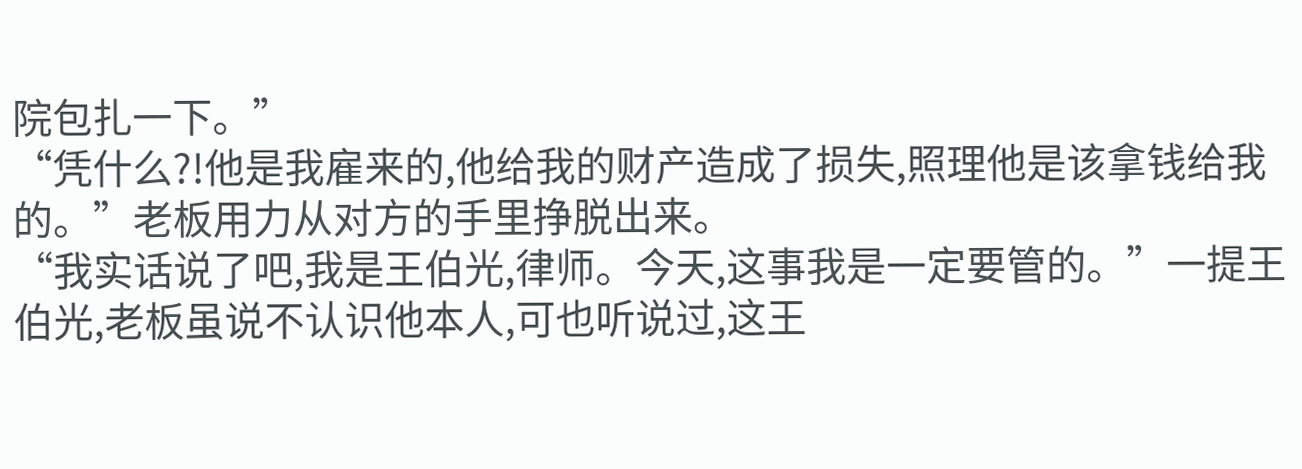院包扎一下。”
“凭什么?!他是我雇来的,他给我的财产造成了损失,照理他是该拿钱给我的。”老板用力从对方的手里挣脱出来。
“我实话说了吧,我是王伯光,律师。今天,这事我是一定要管的。”一提王伯光,老板虽说不认识他本人,可也听说过,这王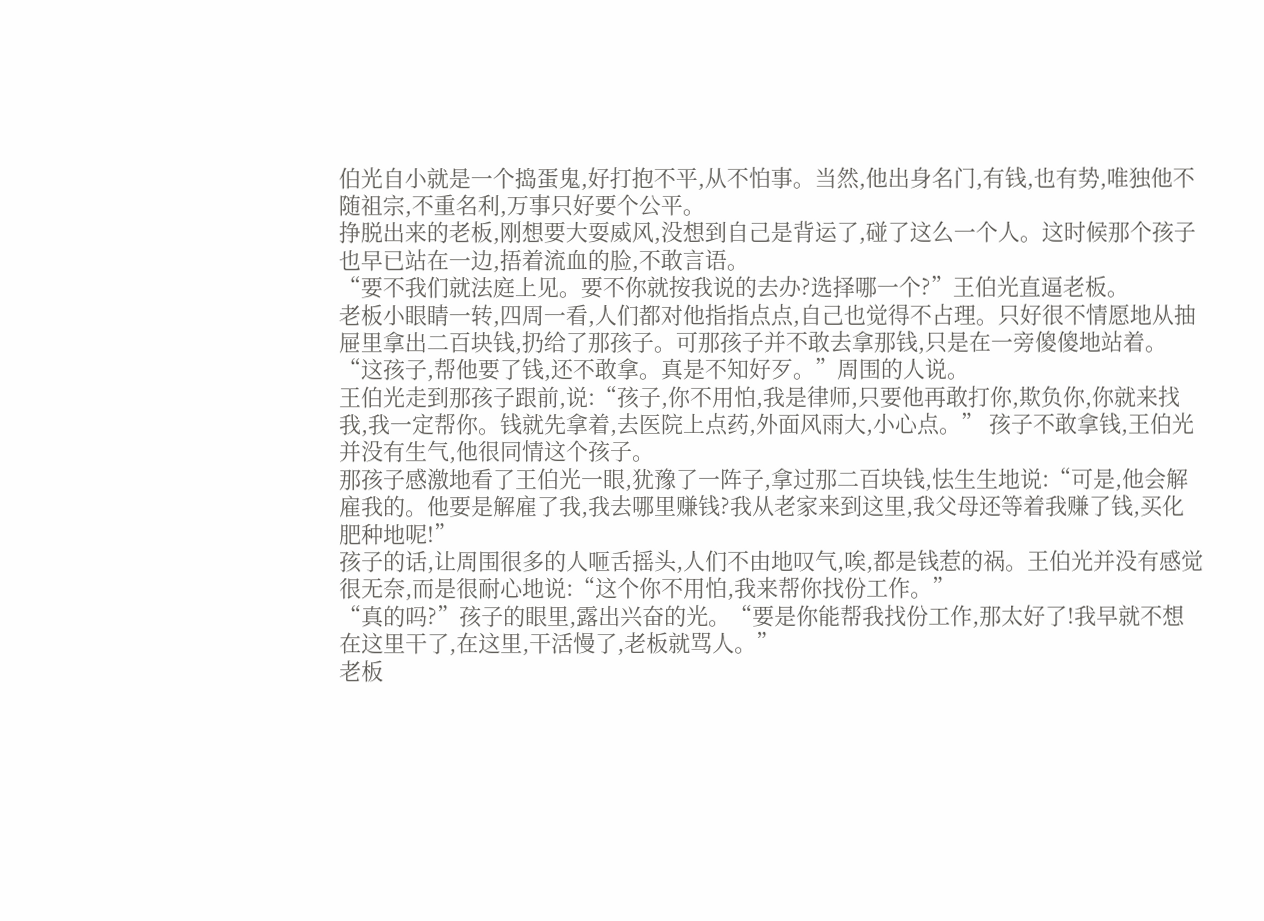伯光自小就是一个捣蛋鬼,好打抱不平,从不怕事。当然,他出身名门,有钱,也有势,唯独他不随祖宗,不重名利,万事只好要个公平。
挣脱出来的老板,刚想要大耍威风,没想到自己是背运了,碰了这么一个人。这时候那个孩子也早已站在一边,捂着流血的脸,不敢言语。
“要不我们就法庭上见。要不你就按我说的去办?选择哪一个?”王伯光直逼老板。
老板小眼睛一转,四周一看,人们都对他指指点点,自己也觉得不占理。只好很不情愿地从抽屉里拿出二百块钱,扔给了那孩子。可那孩子并不敢去拿那钱,只是在一旁傻傻地站着。
“这孩子,帮他要了钱,还不敢拿。真是不知好歹。”周围的人说。
王伯光走到那孩子跟前,说:“孩子,你不用怕,我是律师,只要他再敢打你,欺负你,你就来找我,我一定帮你。钱就先拿着,去医院上点药,外面风雨大,小心点。” 孩子不敢拿钱,王伯光并没有生气,他很同情这个孩子。
那孩子感激地看了王伯光一眼,犹豫了一阵子,拿过那二百块钱,怯生生地说:“可是,他会解雇我的。他要是解雇了我,我去哪里赚钱?我从老家来到这里,我父母还等着我赚了钱,买化肥种地呢!”
孩子的话,让周围很多的人咂舌摇头,人们不由地叹气,唉,都是钱惹的祸。王伯光并没有感觉很无奈,而是很耐心地说:“这个你不用怕,我来帮你找份工作。”
“真的吗?”孩子的眼里,露出兴奋的光。“要是你能帮我找份工作,那太好了!我早就不想在这里干了,在这里,干活慢了,老板就骂人。”
老板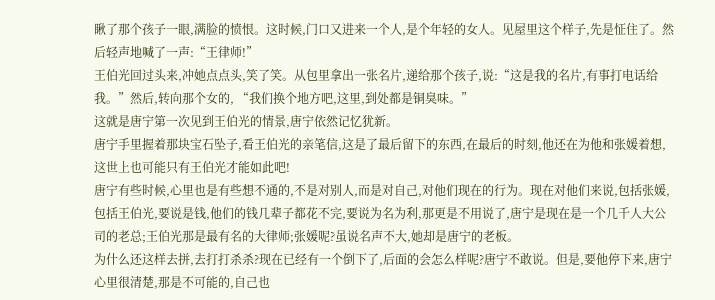瞅了那个孩子一眼,满脸的愤恨。这时候,门口又进来一个人,是个年轻的女人。见屋里这个样子,先是怔住了。然后轻声地喊了一声:“王律师!”
王伯光回过头来,冲她点点头,笑了笑。从包里拿出一张名片,递给那个孩子,说:“这是我的名片,有事打电话给我。”然后,转向那个女的, “我们换个地方吧,这里,到处都是铜臭味。”
这就是唐宁第一次见到王伯光的情景,唐宁依然记忆犹新。
唐宁手里握着那块宝石坠子,看王伯光的亲笔信,这是了最后留下的东西,在最后的时刻,他还在为他和张媛着想,这世上也可能只有王伯光才能如此吧!
唐宁有些时候,心里也是有些想不通的,不是对别人,而是对自己,对他们现在的行为。现在对他们来说,包括张媛,包括王伯光,要说是钱,他们的钱几辈子都花不完,要说为名为利,那更是不用说了,唐宁是现在是一个几千人大公司的老总;王伯光那是最有名的大律师;张媛呢?虽说名声不大,她却是唐宁的老板。
为什么还这样去拼,去打打杀杀?现在已经有一个倒下了,后面的会怎么样呢?唐宁不敢说。但是,要他停下来,唐宁心里很清楚,那是不可能的,自己也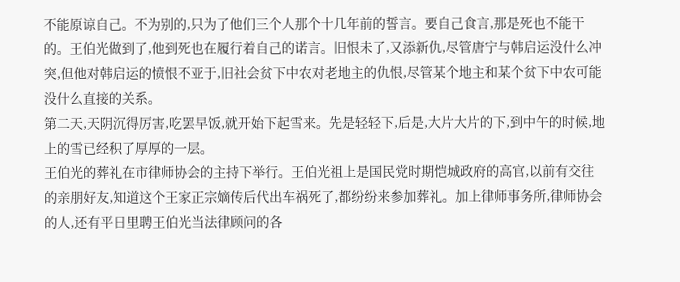不能原谅自己。不为别的,只为了他们三个人那个十几年前的誓言。要自己食言,那是死也不能干的。王伯光做到了,他到死也在履行着自己的诺言。旧恨未了,又添新仇,尽管唐宁与韩启运没什么冲突,但他对韩启运的愤恨不亚于,旧社会贫下中农对老地主的仇恨,尽管某个地主和某个贫下中农可能没什么直接的关系。
第二天,天阴沉得厉害,吃罢早饭,就开始下起雪来。先是轻轻下,后是,大片大片的下,到中午的时候,地上的雪已经积了厚厚的一层。
王伯光的葬礼在市律师协会的主持下举行。王伯光祖上是国民党时期恺城政府的高官,以前有交往的亲朋好友,知道这个王家正宗嫡传后代出车祸死了,都纷纷来参加葬礼。加上律师事务所,律师协会的人,还有平日里聘王伯光当法律顾问的各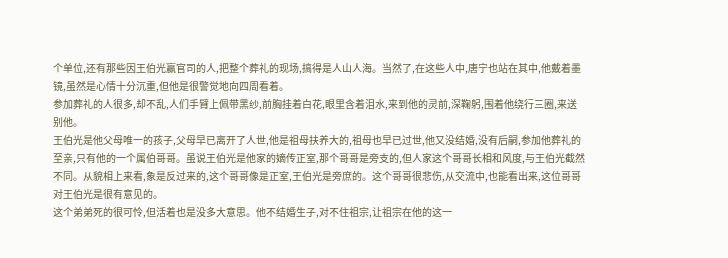个单位,还有那些因王伯光赢官司的人,把整个葬礼的现场,搞得是人山人海。当然了,在这些人中,唐宁也站在其中,他戴着墨镜,虽然是心情十分沉重,但他是很警觉地向四周看着。
参加葬礼的人很多,却不乱,人们手臂上佩带黑纱,前胸挂着白花,眼里含着泪水,来到他的灵前,深鞠躬,围着他绕行三圈,来送别他。
王伯光是他父母唯一的孩子,父母早已离开了人世,他是祖母扶养大的,祖母也早已过世,他又没结婚,没有后嗣,参加他葬礼的至亲,只有他的一个属伯哥哥。虽说王伯光是他家的嫡传正室,那个哥哥是旁支的,但人家这个哥哥长相和风度,与王伯光截然不同。从貌相上来看,象是反过来的,这个哥哥像是正室,王伯光是旁庶的。这个哥哥很悲伤,从交流中,也能看出来,这位哥哥对王伯光是很有意见的。
这个弟弟死的很可怜,但活着也是没多大意思。他不结婚生子,对不住祖宗,让祖宗在他的这一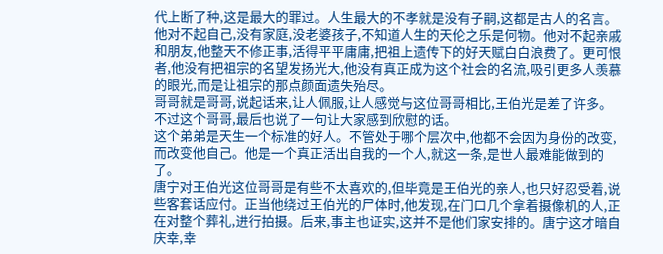代上断了种,这是最大的罪过。人生最大的不孝就是没有子嗣,这都是古人的名言。他对不起自己,没有家庭,没老婆孩子,不知道人生的天伦之乐是何物。他对不起亲戚和朋友,他整天不修正事,活得平平庸庸,把祖上遗传下的好天赋白白浪费了。更可恨者,他没有把祖宗的名望发扬光大,他没有真正成为这个社会的名流,吸引更多人羡慕的眼光,而是让祖宗的那点颜面遗失殆尽。
哥哥就是哥哥,说起话来,让人佩服,让人感觉与这位哥哥相比,王伯光是差了许多。不过这个哥哥,最后也说了一句让大家感到欣慰的话。
这个弟弟是天生一个标准的好人。不管处于哪个层次中,他都不会因为身份的改变,而改变他自己。他是一个真正活出自我的一个人,就这一条,是世人最难能做到的了。
唐宁对王伯光这位哥哥是有些不太喜欢的,但毕竟是王伯光的亲人,也只好忍受着,说些客套话应付。正当他绕过王伯光的尸体时,他发现,在门口几个拿着摄像机的人,正在对整个葬礼,进行拍摄。后来,事主也证实,这并不是他们家安排的。唐宁这才暗自庆幸,幸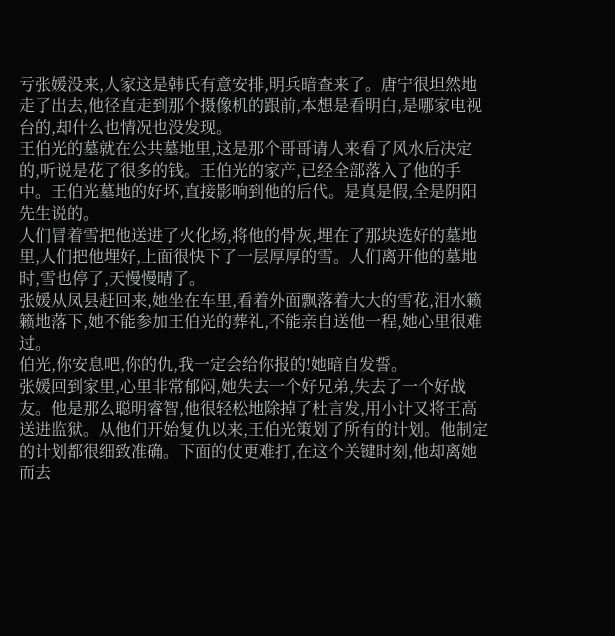亏张媛没来,人家这是韩氏有意安排,明兵暗查来了。唐宁很坦然地走了出去,他径直走到那个摄像机的跟前,本想是看明白,是哪家电视台的,却什么也情况也没发现。
王伯光的墓就在公共墓地里,这是那个哥哥请人来看了风水后决定的,听说是花了很多的钱。王伯光的家产,已经全部落入了他的手中。王伯光墓地的好坏,直接影响到他的后代。是真是假,全是阴阳先生说的。
人们冒着雪把他送进了火化场,将他的骨灰,埋在了那块选好的墓地里,人们把他埋好,上面很快下了一层厚厚的雪。人们离开他的墓地时,雪也停了,天慢慢晴了。
张媛从凤县赶回来,她坐在车里,看着外面飘落着大大的雪花,泪水籁籁地落下,她不能参加王伯光的葬礼,不能亲自送他一程,她心里很难过。
伯光,你安息吧,你的仇,我一定会给你报的!她暗自发誓。
张媛回到家里,心里非常郁闷,她失去一个好兄弟,失去了一个好战友。他是那么聪明睿智,他很轻松地除掉了杜言发,用小计又将王高送进监狱。从他们开始复仇以来,王伯光策划了所有的计划。他制定的计划都很细致准确。下面的仗更难打,在这个关键时刻,他却离她而去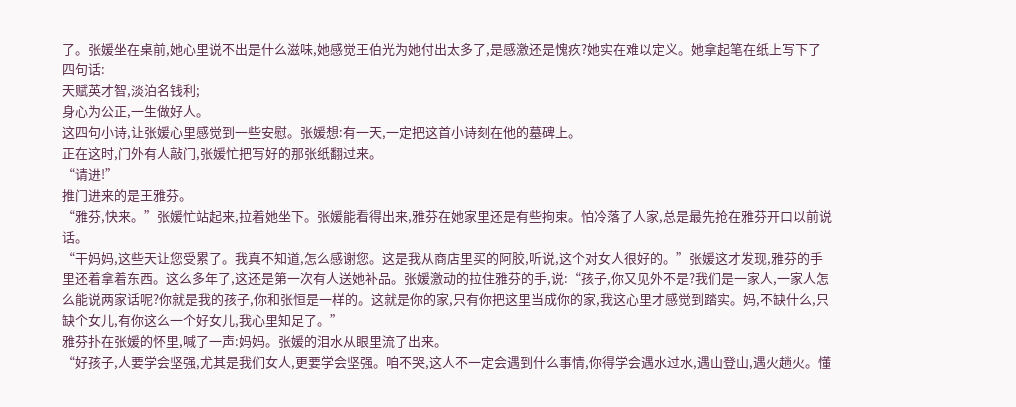了。张媛坐在桌前,她心里说不出是什么滋味,她感觉王伯光为她付出太多了,是感激还是愧疚?她实在难以定义。她拿起笔在纸上写下了四句话:
天赋英才智,淡泊名钱利;
身心为公正,一生做好人。
这四句小诗,让张媛心里感觉到一些安慰。张媛想:有一天,一定把这首小诗刻在他的墓碑上。
正在这时,门外有人敲门,张媛忙把写好的那张纸翻过来。
“请进!”
推门进来的是王雅芬。
“雅芬,快来。”张媛忙站起来,拉着她坐下。张媛能看得出来,雅芬在她家里还是有些拘束。怕冷落了人家,总是最先抢在雅芬开口以前说话。
“干妈妈,这些天让您受累了。我真不知道,怎么感谢您。这是我从商店里买的阿胶,听说,这个对女人很好的。”张媛这才发现,雅芬的手里还着拿着东西。这么多年了,这还是第一次有人送她补品。张媛激动的拉住雅芬的手,说:“孩子,你又见外不是?我们是一家人,一家人怎么能说两家话呢?你就是我的孩子,你和张恒是一样的。这就是你的家,只有你把这里当成你的家,我这心里才感觉到踏实。妈,不缺什么,只缺个女儿,有你这么一个好女儿,我心里知足了。”
雅芬扑在张媛的怀里,喊了一声:妈妈。张媛的泪水从眼里流了出来。
“好孩子,人要学会坚强,尤其是我们女人,更要学会坚强。咱不哭,这人不一定会遇到什么事情,你得学会遇水过水,遇山登山,遇火趟火。懂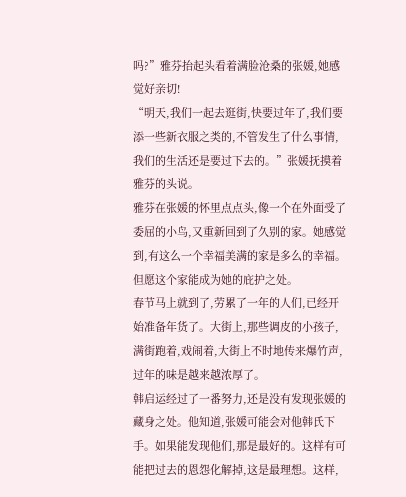吗?”雅芬抬起头看着满脸沧桑的张媛,她感觉好亲切!
“明天,我们一起去逛街,快要过年了,我们要添一些新衣服之类的,不管发生了什么事情,我们的生活还是要过下去的。”张媛抚摸着雅芬的头说。
雅芬在张媛的怀里点点头,像一个在外面受了委屈的小鸟,又重新回到了久别的家。她感觉到,有这么一个幸福美满的家是多么的幸福。但愿这个家能成为她的庇护之处。
春节马上就到了,劳累了一年的人们,已经开始准备年货了。大街上,那些调皮的小孩子,满街跑着,戏闹着,大街上不时地传来爆竹声,过年的味是越来越浓厚了。
韩启运经过了一番努力,还是没有发现张媛的藏身之处。他知道,张媛可能会对他韩氏下手。如果能发现他们,那是最好的。这样有可能把过去的恩怨化解掉,这是最理想。这样,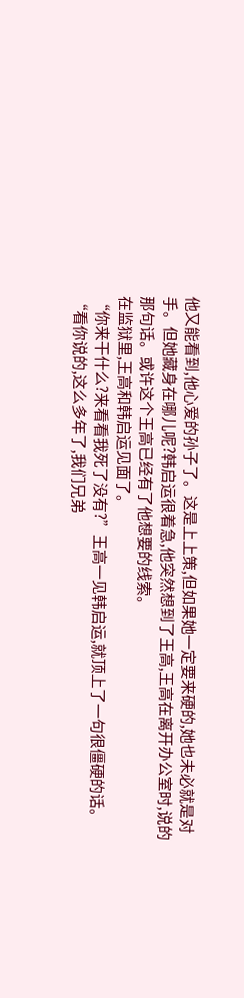他又能看到,他心爱的孙子了。这是上上策,但如果她一定要来硬的,她也未必就是对手。但她藏身在哪儿呢?韩启运很着急,他突然想到了王高,王高在离开办公室时,说的那句话。或许这个王高已经有了他想要的线索。
在监狱里,王高和韩启运见面了。
“你来干什么?来看看我死了没有?”王高一见韩启运,就顶上了一句很僵硬的话。
“看你说的,这么多年了,我们兄弟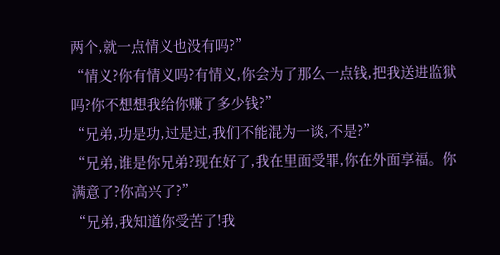两个,就一点情义也没有吗?”
“情义?你有情义吗?有情义,你会为了那么一点钱,把我送进监狱吗?你不想想我给你赚了多少钱?”
“兄弟,功是功,过是过,我们不能混为一谈,不是?”
“兄弟,谁是你兄弟?现在好了,我在里面受罪,你在外面享福。你满意了?你高兴了?”
“兄弟,我知道你受苦了!我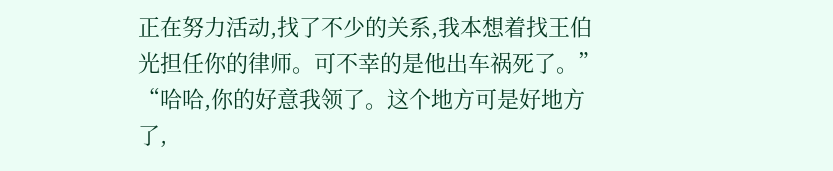正在努力活动,找了不少的关系,我本想着找王伯光担任你的律师。可不幸的是他出车祸死了。”
“哈哈,你的好意我领了。这个地方可是好地方了,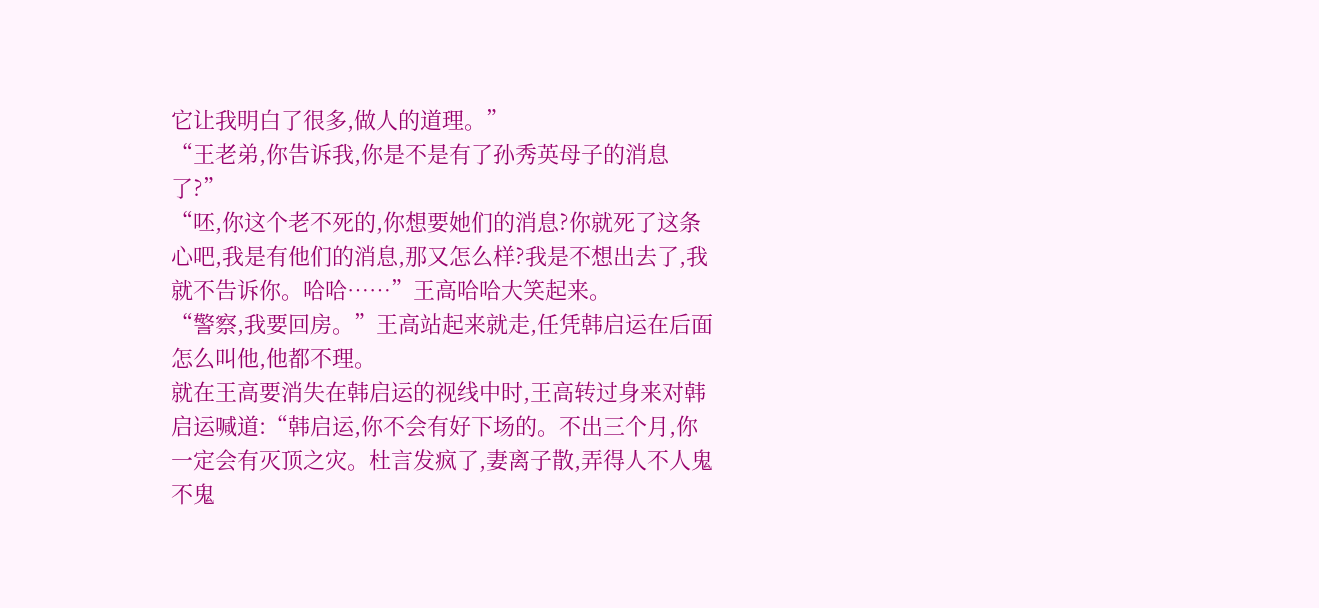它让我明白了很多,做人的道理。”
“王老弟,你告诉我,你是不是有了孙秀英母子的消息了?”
“呸,你这个老不死的,你想要她们的消息?你就死了这条心吧,我是有他们的消息,那又怎么样?我是不想出去了,我就不告诉你。哈哈……”王高哈哈大笑起来。
“警察,我要回房。”王高站起来就走,任凭韩启运在后面怎么叫他,他都不理。
就在王高要消失在韩启运的视线中时,王高转过身来对韩启运喊道:“韩启运,你不会有好下场的。不出三个月,你一定会有灭顶之灾。杜言发疯了,妻离子散,弄得人不人鬼不鬼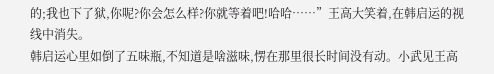的;我也下了狱,你呢?你会怎么样?你就等着吧!哈哈……”王高大笑着,在韩启运的视线中消失。
韩启运心里如倒了五味瓶,不知道是啥滋味,愣在那里很长时间没有动。小武见王高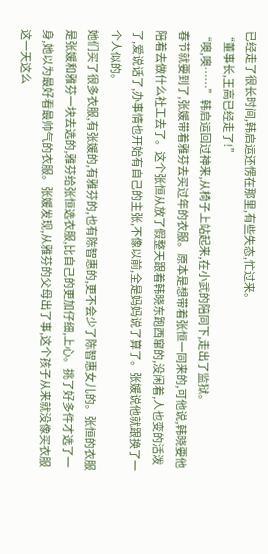已经走了很长时间,韩启运还愣在那里,有些失态,忙过来。
“董事长,王高已经走了!”
“噢,噢……”韩启运回过神来,从椅子上站起来,在小武的陪同下,走出了监狱。
春节就要到了,张媛带着雅芬去买过年的衣服。原本是想带着张恒一同来的,可他说,韩晓要他陪着去做什么社工去了。这个张恒从放了假整天跟着韩晓东跑西窜的,没闲着,人也变的活泼了,爱说话了,办事情也开始有自己的主张,不像以前,全是妈妈说了算了。张媛说他就跟换了一个人似的。
她们买了很多衣服,有张媛的,有雅芬的,也有陈智惠的,更不会少了陈智惠女儿的。张恒的衣服是张媛和雅芬一块去选的,雅芬给张恒选衣服,比自己的更加仔细,上心。挑了好多件才选了一身,她以为最好看最帅气的衣服。张媛发现,从雅芬的父母出了事,这个孩子从来就没像买衣服这一天这么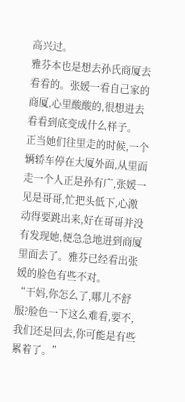高兴过。
雅芬本也是想去孙氏商厦去看看的。张媛一看自己家的商厦,心里酸酸的,很想进去看看到底变成什么样子。
正当她们往里走的时候,一个辆轿车停在大厦外面,从里面走一个人正是孙有广,张媛一见是哥哥,忙把头低下,心激动得要跳出来,好在哥哥并没有发现她,便急急地进到商厦里面去了。雅芬已经看出张媛的脸色有些不对。
“干妈,你怎么了,哪儿不舒服?脸色一下这么难看,要不,我们还是回去,你可能是有些累着了。”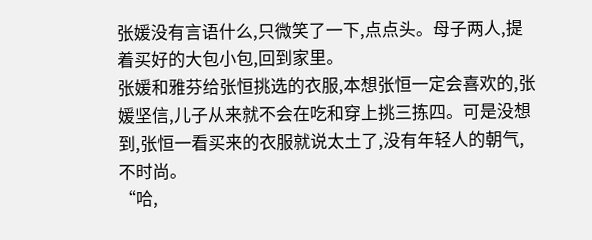张媛没有言语什么,只微笑了一下,点点头。母子两人,提着买好的大包小包,回到家里。
张媛和雅芬给张恒挑选的衣服,本想张恒一定会喜欢的,张媛坚信,儿子从来就不会在吃和穿上挑三拣四。可是没想到,张恒一看买来的衣服就说太土了,没有年轻人的朝气,不时尚。
“哈,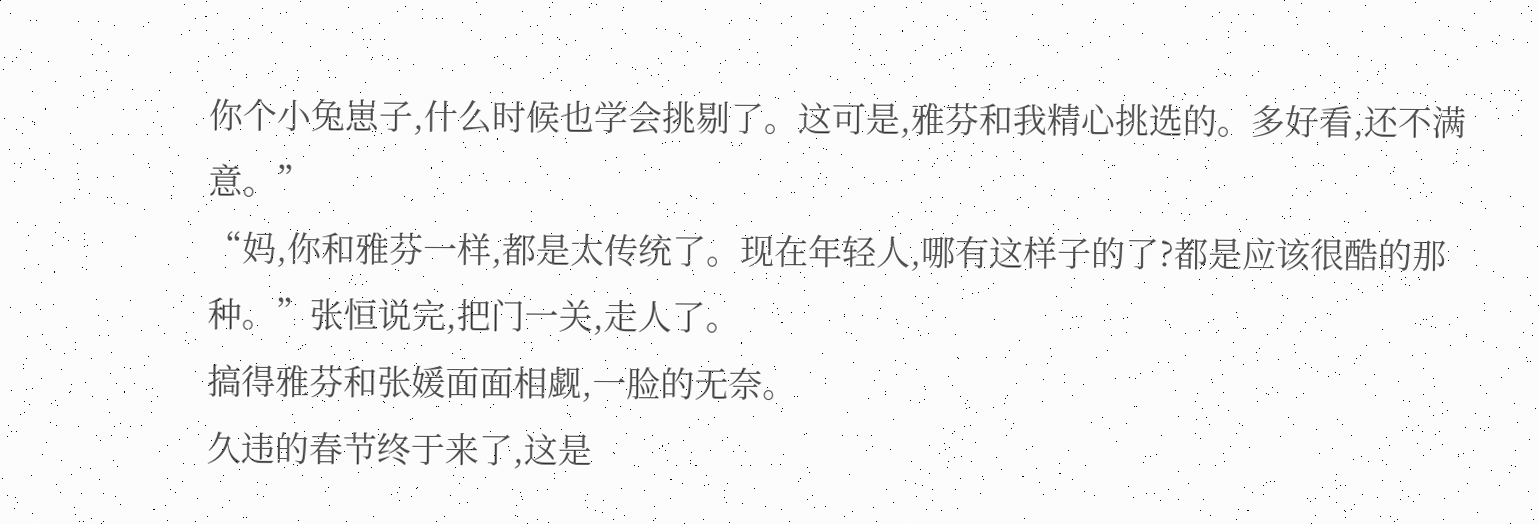你个小兔崽子,什么时候也学会挑剔了。这可是,雅芬和我精心挑选的。多好看,还不满意。”
“妈,你和雅芬一样,都是太传统了。现在年轻人,哪有这样子的了?都是应该很酷的那种。”张恒说完,把门一关,走人了。
搞得雅芬和张媛面面相觑,一脸的无奈。
久违的春节终于来了,这是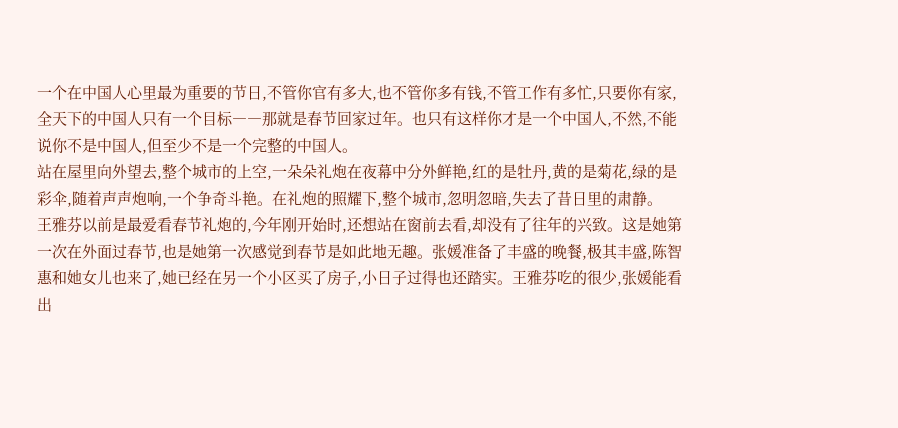一个在中国人心里最为重要的节日,不管你官有多大,也不管你多有钱,不管工作有多忙,只要你有家,全天下的中国人只有一个目标――那就是春节回家过年。也只有这样你才是一个中国人,不然,不能说你不是中国人,但至少不是一个完整的中国人。
站在屋里向外望去,整个城市的上空,一朵朵礼炮在夜幕中分外鲜艳,红的是牡丹,黄的是菊花,绿的是彩伞,随着声声炮响,一个争奇斗艳。在礼炮的照耀下,整个城市,忽明忽暗,失去了昔日里的肃静。
王雅芬以前是最爱看春节礼炮的,今年刚开始时,还想站在窗前去看,却没有了往年的兴致。这是她第一次在外面过春节,也是她第一次感觉到春节是如此地无趣。张媛准备了丰盛的晚餐,极其丰盛,陈智惠和她女儿也来了,她已经在另一个小区买了房子,小日子过得也还踏实。王雅芬吃的很少,张媛能看出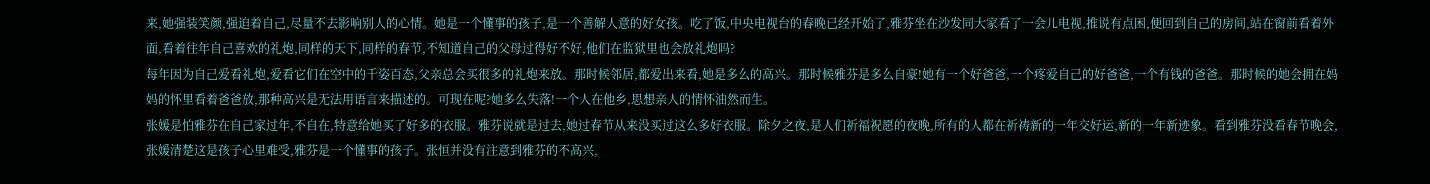来,她强装笑颜,强迫着自己,尽量不去影响别人的心情。她是一个懂事的孩子,是一个善解人意的好女孩。吃了饭,中央电视台的春晚已经开始了,雅芬坐在沙发同大家看了一会儿电视,推说有点困,便回到自己的房间,站在窗前看着外面,看着往年自己喜欢的礼炮,同样的天下,同样的春节,不知道自己的父母过得好不好,他们在监狱里也会放礼炮吗?
每年因为自己爱看礼炮,爱看它们在空中的千姿百态,父亲总会买很多的礼炮来放。那时候邻居,都爱出来看,她是多么的高兴。那时候雅芬是多么自豪!她有一个好爸爸,一个疼爱自己的好爸爸,一个有钱的爸爸。那时候的她会拥在妈妈的怀里看着爸爸放,那种高兴是无法用语言来描述的。可现在呢?她多么失落!一个人在他乡,思想亲人的情怀油然而生。
张媛是怕雅芬在自己家过年,不自在,特意给她买了好多的衣服。雅芬说就是过去,她过春节从来没买过这么多好衣服。除夕之夜,是人们祈福祝愿的夜晚,所有的人都在祈祷新的一年交好运,新的一年新迹象。看到雅芬没看春节晚会,张媛清楚这是孩子心里难受,雅芬是一个懂事的孩子。张恒并没有注意到雅芬的不高兴,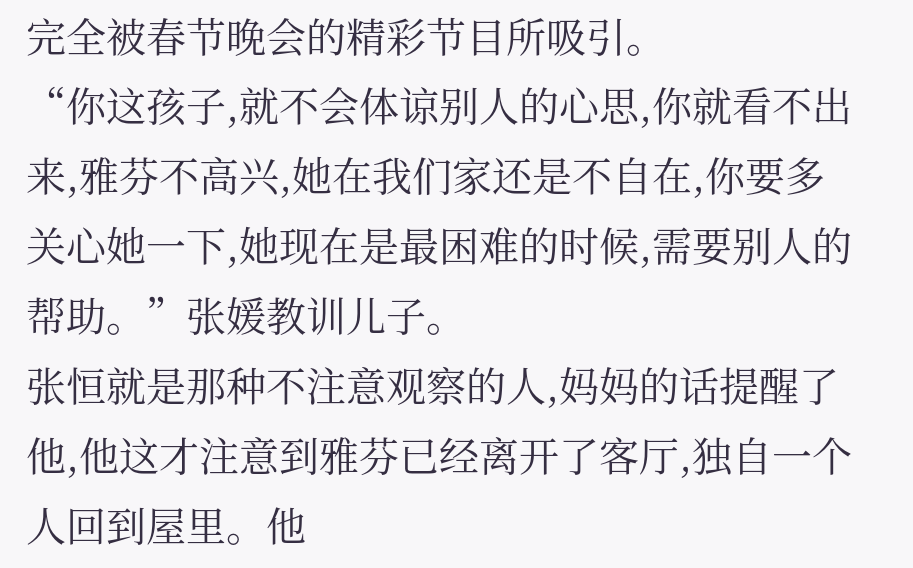完全被春节晚会的精彩节目所吸引。
“你这孩子,就不会体谅别人的心思,你就看不出来,雅芬不高兴,她在我们家还是不自在,你要多关心她一下,她现在是最困难的时候,需要别人的帮助。”张媛教训儿子。
张恒就是那种不注意观察的人,妈妈的话提醒了他,他这才注意到雅芬已经离开了客厅,独自一个人回到屋里。他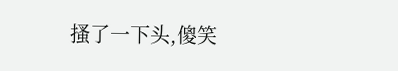搔了一下头,傻笑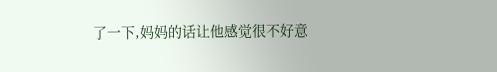了一下,妈妈的话让他感觉很不好意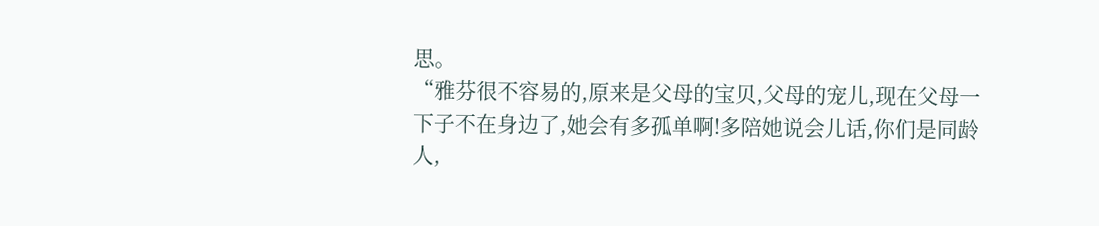思。
“雅芬很不容易的,原来是父母的宝贝,父母的宠儿,现在父母一下子不在身边了,她会有多孤单啊!多陪她说会儿话,你们是同龄人,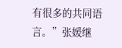有很多的共同语言。”张媛继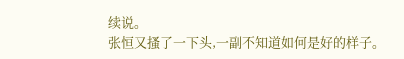续说。
张恒又搔了一下头,一副不知道如何是好的样子。